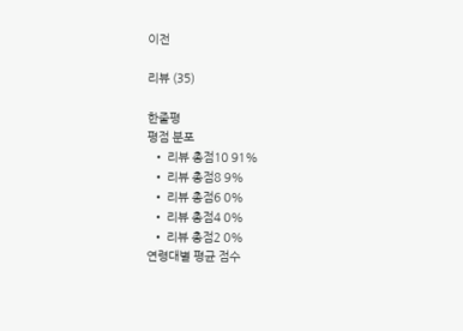이전

리뷰 (35)

한줄평
평점 분포
  • 리뷰 총점10 91%
  • 리뷰 총점8 9%
  • 리뷰 총점6 0%
  • 리뷰 총점4 0%
  • 리뷰 총점2 0%
연령대별 평균 점수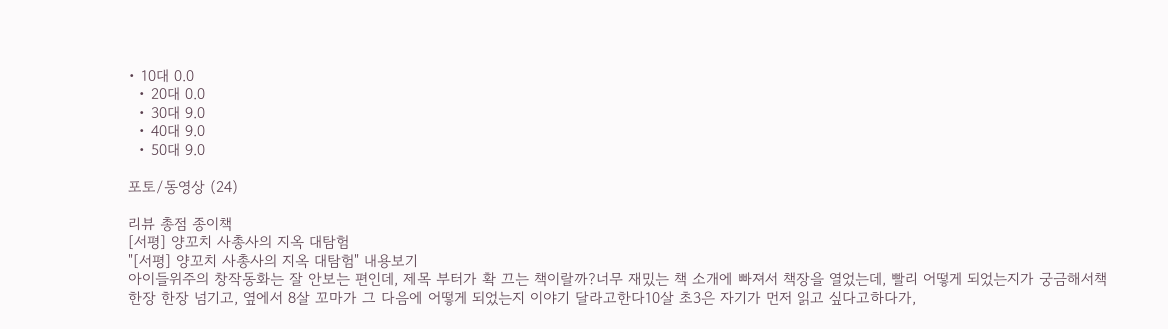• 10대 0.0
  • 20대 0.0
  • 30대 9.0
  • 40대 9.0
  • 50대 9.0

포토/동영상 (24)

리뷰 총점 종이책
[서평] 양꼬치 사총사의 지옥 대탐험
"[서평] 양꼬치 사총사의 지옥 대탐험" 내용보기
아이들위주의 창작동화는 잘 안보는 편인데, 제목 부터가 확 끄는 책이랄까?너무 재밌는 책 소개에 빠져서 책장을 열었는데, 빨리 어떻게 되었는지가 궁금해서책 한장 한장 넘기고, 옆에서 8살 꼬마가 그 다음에 어떻게 되었는지 이야기 달라고한다10살 초3은 자기가 먼저 읽고 싶다고하다가,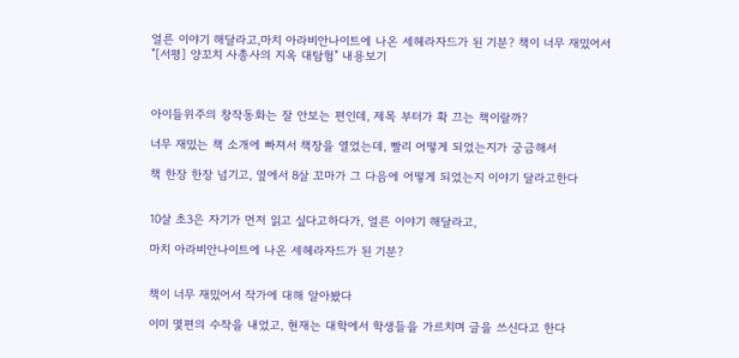얼른 이야기 해달라고,마치 아라비안나이트에 나온 세헤라자드가 된 기분? 책이 너무 재밌어서
"[서평] 양꼬치 사총사의 지옥 대탐험" 내용보기



아이들위주의 창작동화는 잘 안보는 편인데, 제목 부터가 확 끄는 책이랄까?

너무 재밌는 책 소개에 빠져서 책장을 열었는데, 빨리 어떻게 되었는지가 궁금해서

책 한장 한장 넘기고, 옆에서 8살 꼬마가 그 다음에 어떻게 되었는지 이야기 달라고한다


10살 초3은 자기가 먼저 읽고 싶다고하다가, 얼른 이야기 해달라고,

마치 아라비안나이트에 나온 세헤라자드가 된 기분?


책이 너무 재밌어서 작가에 대해 알아봤다

이미 몇편의 수작을 내었고, 현재는 대학에서 학생들을 가르치며 글을 쓰신다고 한다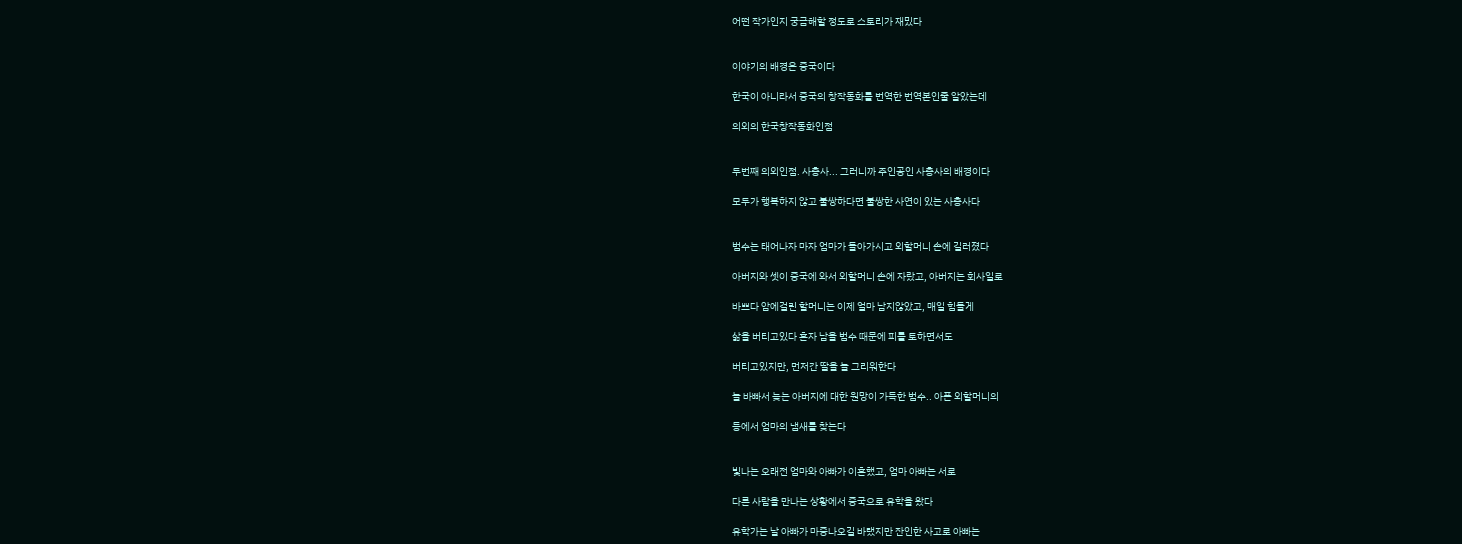어떤 작가인지 궁금해할 정도로 스토리가 재밌다


이야기의 배경은 중국이다

한국이 아니라서 중국의 창작동화를 번역한 번역본인줄 알았는데

의외의 한국창작동화인점


두번째 의외인점. 사총사... 그러니까 주인공인 사총사의 배경이다

모두가 행복하지 않고 불쌍하다면 불쌍한 사연이 있는 사총사다


범수는 태어나자 마자 엄마가 돌아가시고 외할머니 손에 길러졌다

아버지와 셋이 중국에 와서 외할머니 손에 자랐고, 아버지는 회사일로

바쁘다 암에걸린 할머니는 이제 얼마 남지않았고, 매일 힘들게

삶을 버티고있다 혼자 남을 범수 때문에 피를 토하면서도

버티고있지만, 먼저간 딸을 늘 그리워한다

늘 바빠서 늦는 아버지에 대한 원망이 가득한 범수.. 아픈 외할머니의

등에서 엄마의 냄새를 찾는다


빛나는 오래전 엄마와 아빠가 이혼했고, 엄마 아빠는 서로

다른 사람을 만나는 상황에서 중국으로 유학을 왔다

유학가는 날 아빠가 마중나오길 바랬지만 잔인한 사고로 아빠는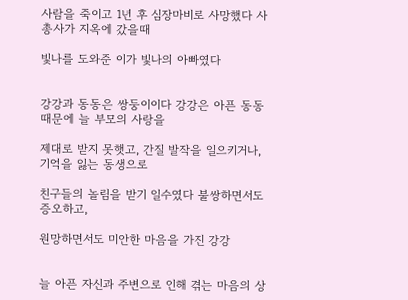사람을 죽이고 1년 후 심장마비로 사망했다 사총사가 지옥에 갔을때

빛나를 도와준 이가 빛나의 아빠였다


강강과 동동은 쌍둥이이다 강강은 아픈 동동때문에 늘 부모의 사랑을

제대로 받지 못햇고, 간질 발작을 일으키거나, 기억을 잃는 동생으로

친구들의 놀림을 받기 일수였다 불쌍하면서도 증오하고,

원망하면서도 미안한 마음을 가진 강강


늘 아픈 자신과 주변으로 인해 겪는 마음의 상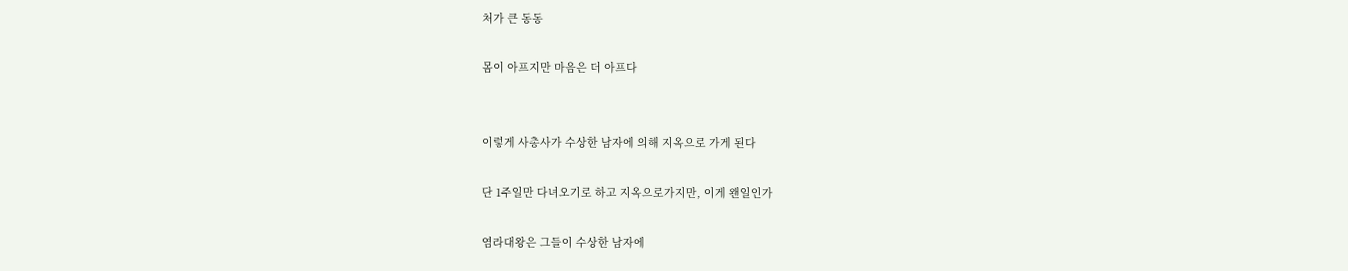처가 큰 동동

몸이 아프지만 마음은 더 아프다


이렇게 사총사가 수상한 남자에 의해 지옥으로 가게 된다

단 1주일만 다녀오기로 하고 지옥으로가지만, 이게 왠일인가

염라대왕은 그들이 수상한 남자에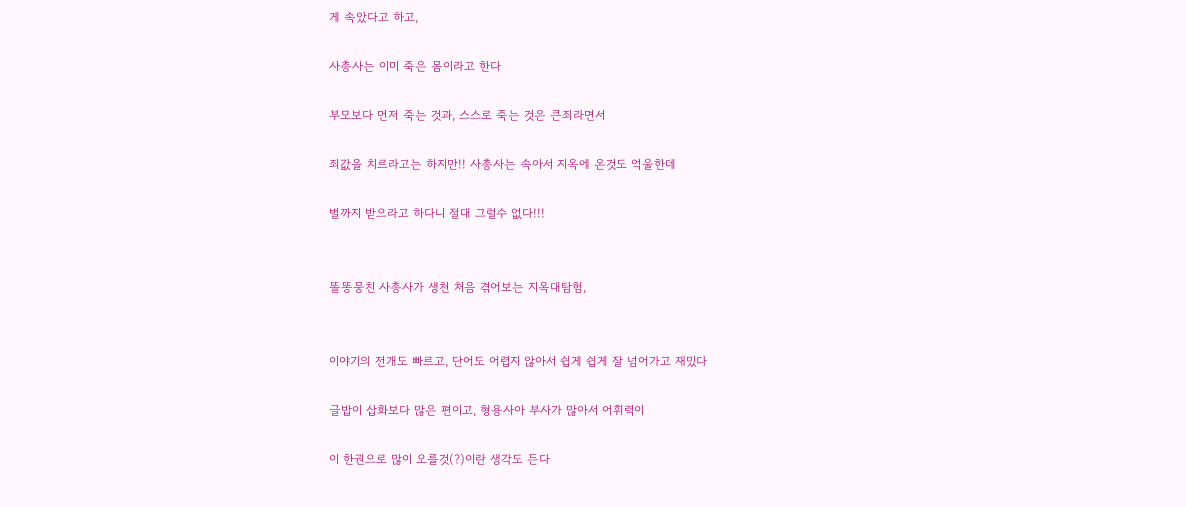게 속았다고 하고,

사총사는 이미 죽은 몸이라고 한다

부모보다 먼저 죽는 것과, 스스로 죽는 것은 큰죄라면서

죄값을 치르라고는 하지만!! 사총사는 속아서 지옥에 온것도 억울한데

벌까지 받으라고 하다니 절대 그럴수 없다!!!


똘똥뭉친 사총사가 생천 처음 겪어보는 지옥대탐험,


이야기의 전개도 빠르고, 단어도 어렵지 않아서 쉽게 쉽게 잘 넘어가고 재밌다

글밥이 삽화보다 많은 편이고, 형용사아 부사가 많아서 어휘력이

이 한권으로 많이 오를것(?)이란 생각도 든다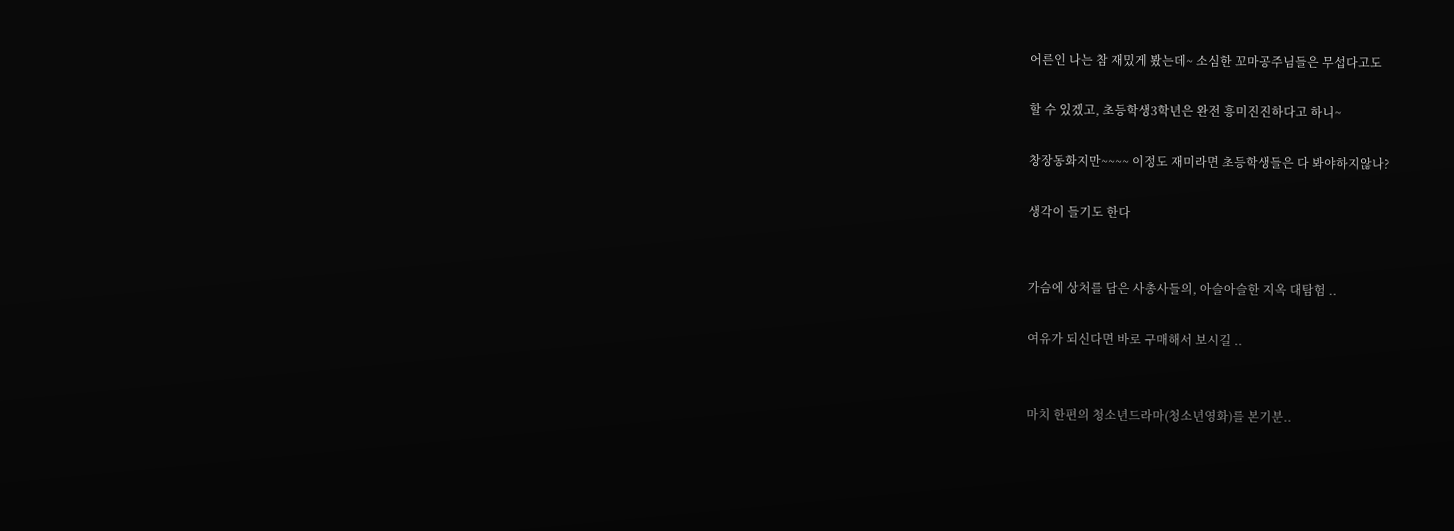어른인 나는 참 재밌게 봤는데~ 소심한 꼬마공주님들은 무섭다고도

할 수 있겠고, 초등학생3학년은 완전 흥미진진하다고 하니~

창장동화지만~~~~ 이정도 재미라면 초등학생들은 다 봐야하지않나?

생각이 들기도 한다


가슴에 상처를 담은 사총사들의, 아슬아슬한 지옥 대탐험 ..

여유가 되신다면 바로 구매해서 보시길 ..


마치 한편의 청소년드라마(청소년영화)를 본기분..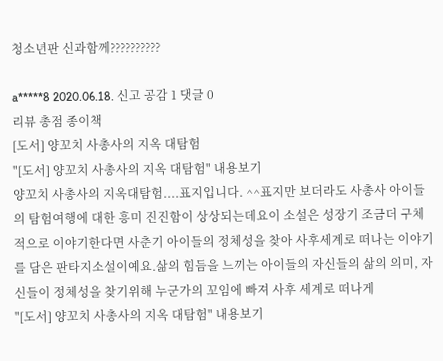청소년판 신과함께??????????

a*****8 2020.06.18. 신고 공감 1 댓글 0
리뷰 총점 종이책
[도서] 양꼬치 사총사의 지옥 대탐험
"[도서] 양꼬치 사총사의 지옥 대탐험" 내용보기
양꼬치 사총사의 지옥대탐험....표지입니다. ^^표지만 보더라도 사총사 아이들의 탐험여행에 대한 흥미 진진함이 상상되는데요이 소설은 성장기 조금더 구체적으로 이야기한다면 사춘기 아이들의 정체성을 찾아 사후세계로 떠나는 이야기를 담은 판타지소설이예요.삶의 힘듬을 느끼는 아이들의 자신들의 삶의 의미, 자신들이 정체성을 찾기위해 누군가의 꼬임에 빠져 사후 세계로 떠나게
"[도서] 양꼬치 사총사의 지옥 대탐험" 내용보기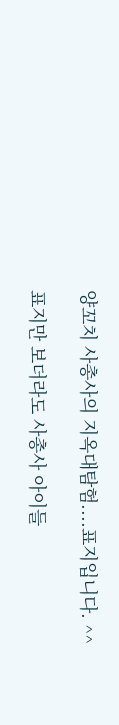양꼬치 사총사의 지옥대탐험....표지입니다. ^^

표지만 보더라도 사총사 아이들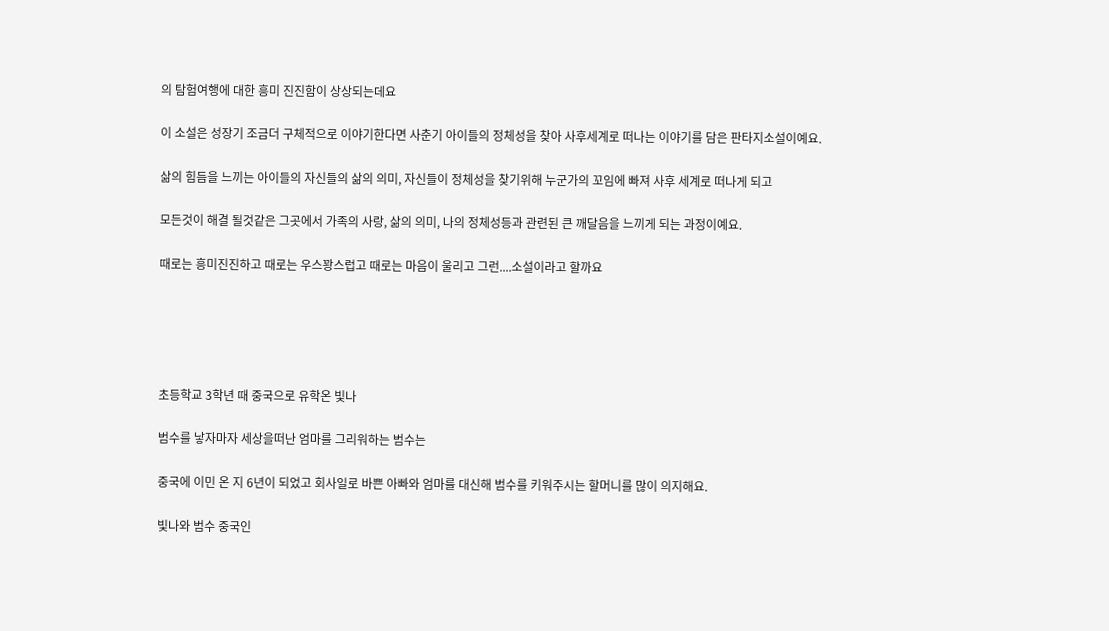의 탐험여행에 대한 흥미 진진함이 상상되는데요

이 소설은 성장기 조금더 구체적으로 이야기한다면 사춘기 아이들의 정체성을 찾아 사후세계로 떠나는 이야기를 담은 판타지소설이예요.

삶의 힘듬을 느끼는 아이들의 자신들의 삶의 의미, 자신들이 정체성을 찾기위해 누군가의 꼬임에 빠져 사후 세계로 떠나게 되고

모든것이 해결 될것같은 그곳에서 가족의 사랑, 삶의 의미, 나의 정체성등과 관련된 큰 깨달음을 느끼게 되는 과정이예요.

때로는 흥미진진하고 때로는 우스꽝스럽고 때로는 마음이 울리고 그런....소설이라고 할까요





초등학교 3학년 때 중국으로 유학온 빛나

범수를 낳자마자 세상을떠난 엄마를 그리워하는 범수는

중국에 이민 온 지 6년이 되었고 회사일로 바쁜 아빠와 엄마를 대신해 범수를 키워주시는 할머니를 많이 의지해요.

빛나와 범수 중국인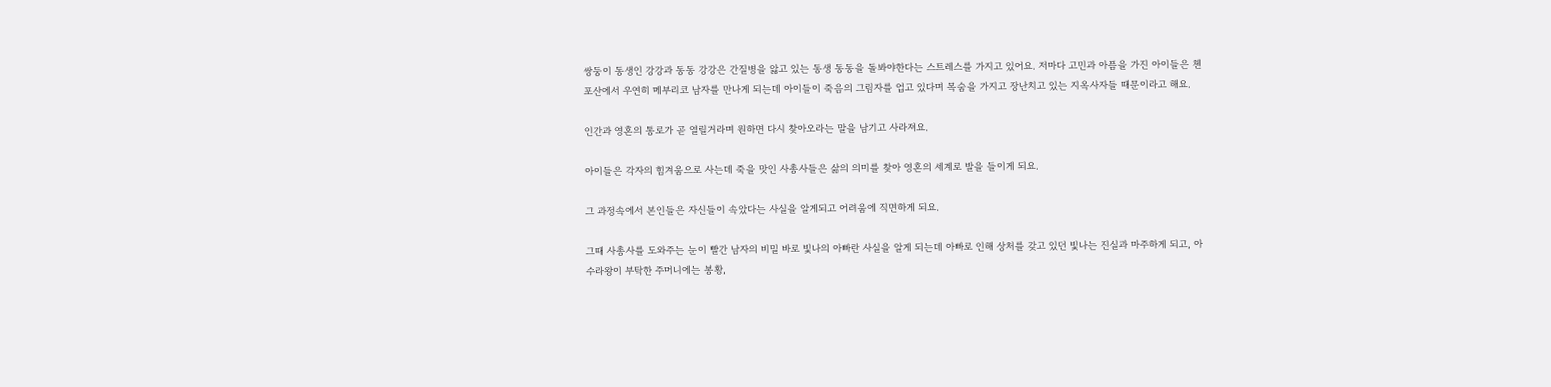쌍둥이 동생인 강강과 동동 강강은 간질병을 앓고 있는 동생 동동을 돌봐야한다는 스트레스를 가지고 있어요. 저마다 고민과 아픔을 가진 아이들은 첸포산에서 우연히 메부리코 남자를 만나게 되는데 아이들이 죽음의 그림자를 업고 있다며 목숨을 가지고 장난치고 있는 지옥사자들 때문이라고 해요.

인간과 영혼의 통로가 곧 열릴거라며 원하면 다시 찾아오라는 말을 남기고 사라져요.

아이들은 각자의 힘겨움으로 사는데 죽을 맛인 사총사들은 삶의 의미를 찾아 영혼의 세계로 발을 들이게 되요.

그 과정속에서 본인들은 자신들이 속았다는 사실을 알게되고 어려움에 직면하게 되요.

그때 사총사를 도와주는 눈이 빨간 남자의 비밀 바로 빛나의 아빠란 사실을 알게 되는데 아빠로 인해 상처를 갖고 있던 빛나는 진실과 마주하게 되고, 아수라왕이 부탁한 주머니에는 봉황,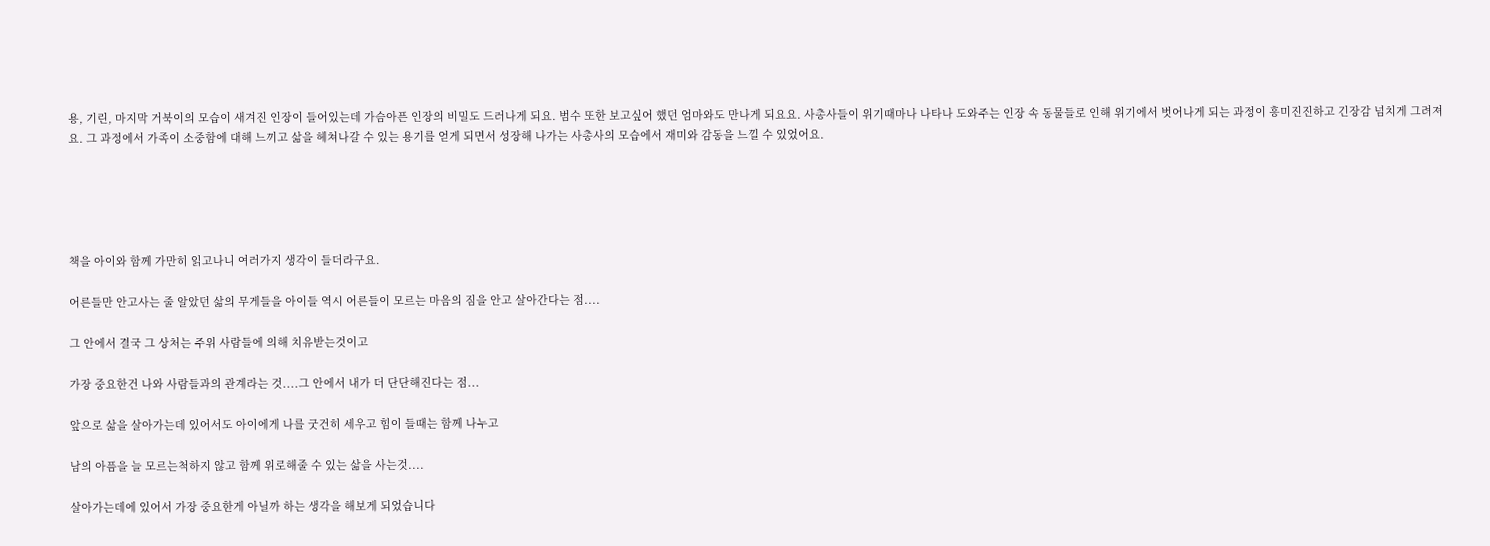용, 기린, 마지막 거북이의 모습이 새겨진 인장이 들어있는데 가슴아픈 인장의 비밀도 드러나게 되요. 범수 또한 보고싶어 했던 엄마와도 만나게 되요요. 사총사들이 위기때마나 나타나 도와주는 인장 속 동물들로 인해 위기에서 벗어나게 되는 과정이 흥미진진하고 긴장감 넘치게 그려져요. 그 과정에서 가족이 소중함에 대해 느끼고 삶을 헤쳐나갈 수 있는 용기를 얻게 되면서 성장해 나가는 사총사의 모습에서 재미와 감동을 느낄 수 있었어요.





책을 아이와 함께 가만히 읽고나니 여러가지 생각이 들더라구요.

어른들만 안고사는 줄 알았던 삶의 무게들을 아이들 역시 어른들이 모르는 마음의 짐을 안고 살아간다는 점....

그 안에서 결국 그 상처는 주위 사람들에 의해 치유받는것이고

가장 중요한건 나와 사람들과의 관계라는 것....그 안에서 내가 더 단단해진다는 점...

앞으로 삶을 살아가는데 있어서도 아이에게 나를 굿건히 세우고 힘이 들때는 함께 나누고

남의 아픔을 늘 모르는척하지 않고 함께 위로해줄 수 있는 삶을 사는것....

살아가는데에 있어서 가장 중요한게 아닐까 하는 생각을 해보게 되었습니다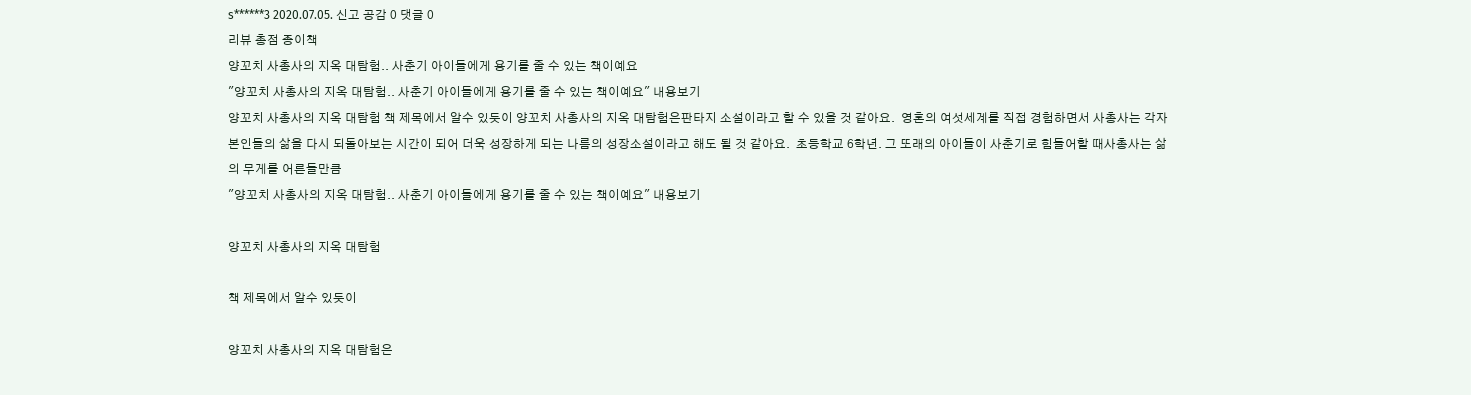s******3 2020.07.05. 신고 공감 0 댓글 0
리뷰 총점 종이책
양꼬치 사총사의 지옥 대탐험.. 사춘기 아이들에게 용기를 줄 수 있는 책이예요
"양꼬치 사총사의 지옥 대탐험.. 사춘기 아이들에게 용기를 줄 수 있는 책이예요" 내용보기
양꼬치 사총사의 지옥 대탐험 책 제목에서 알수 있듯이 양꼬치 사총사의 지옥 대탐험은판타지 소설이라고 할 수 있을 것 같아요.  영혼의 여섯세계를 직접 경험하면서 사총사는 각자 본인들의 삶을 다시 되돌아보는 시간이 되어 더욱 성장하게 되는 나름의 성장소설이라고 해도 될 것 같아요.  초등학교 6학년. 그 또래의 아이들이 사춘기로 힘들어할 때사총사는 삶의 무게를 어른들만큼
"양꼬치 사총사의 지옥 대탐험.. 사춘기 아이들에게 용기를 줄 수 있는 책이예요" 내용보기

양꼬치 사총사의 지옥 대탐험

책 제목에서 알수 있듯이

양꼬치 사총사의 지옥 대탐험은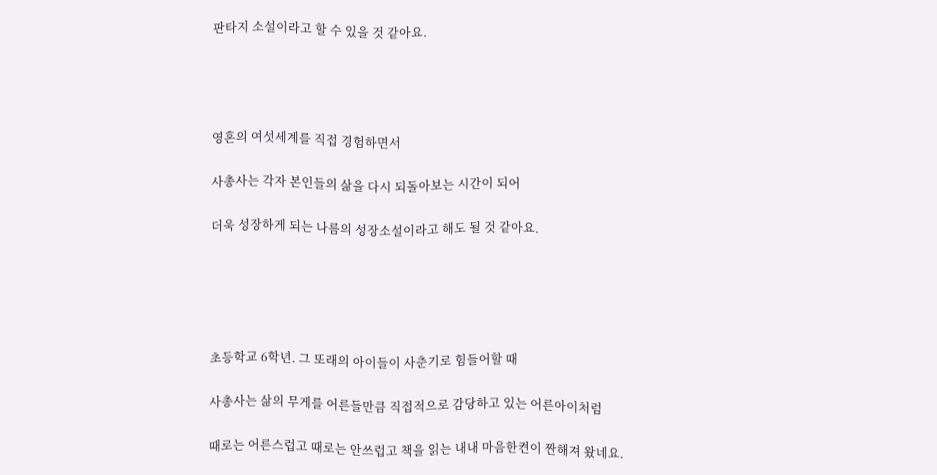판타지 소설이라고 할 수 있을 것 같아요.




영혼의 여섯세계를 직접 경험하면서

사총사는 각자 본인들의 삶을 다시 되돌아보는 시간이 되어

더욱 성장하게 되는 나름의 성장소설이라고 해도 될 것 같아요.





초등학교 6학년. 그 또래의 아이들이 사춘기로 힘들어할 때

사총사는 삶의 무게를 어른들만큼 직접적으로 감당하고 있는 어른아이처럼

때로는 어른스럽고 때로는 안쓰럽고 책을 읽는 내내 마음한켠이 짠해져 왔네요.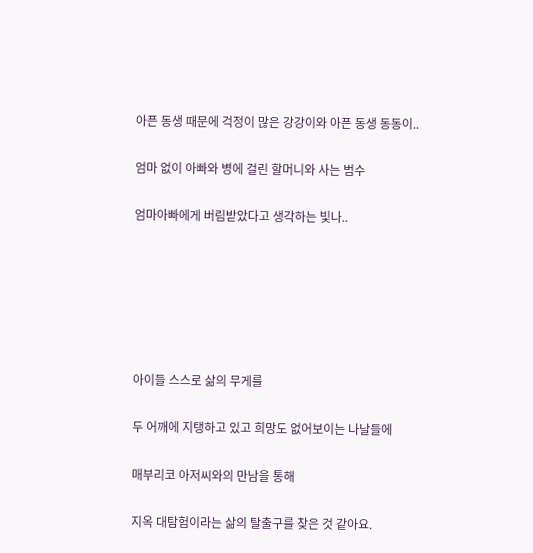아픈 동생 때문에 걱정이 많은 강강이와 아픈 동생 동동이..

엄마 없이 아빠와 병에 걸린 할머니와 사는 범수

엄마아빠에게 버림받았다고 생각하는 빛나..






아이들 스스로 삶의 무게를

두 어깨에 지탱하고 있고 희망도 없어보이는 나날들에

매부리코 아저씨와의 만남을 통해

지옥 대탐험이라는 삶의 탈출구를 찾은 것 같아요.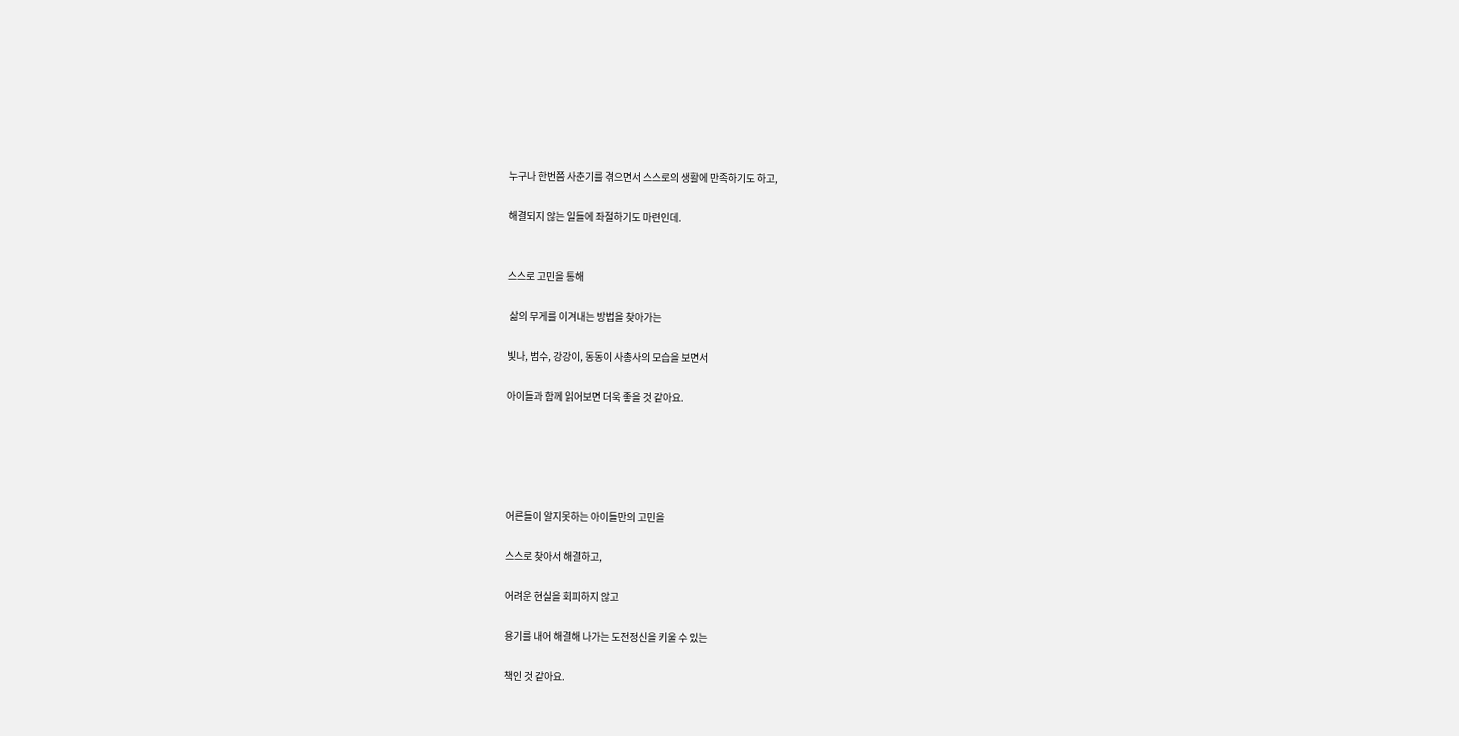누구나 한번쯤 사춘기를 겪으면서 스스로의 생활에 만족하기도 하고,

해결되지 않는 일들에 좌절하기도 마련인데.


스스로 고민을 통해

 삶의 무게를 이겨내는 방법을 찾아가는

빛나, 범수, 강강이, 동동이 사총사의 모습을 보면서

아이들과 함께 읽어보면 더욱 좋을 것 같아요.





어른들이 알지못하는 아이들만의 고민을

스스로 찾아서 해결하고,

어려운 현실을 회피하지 않고

용기를 내어 해결해 나가는 도전정신을 키울 수 있는

책인 것 같아요.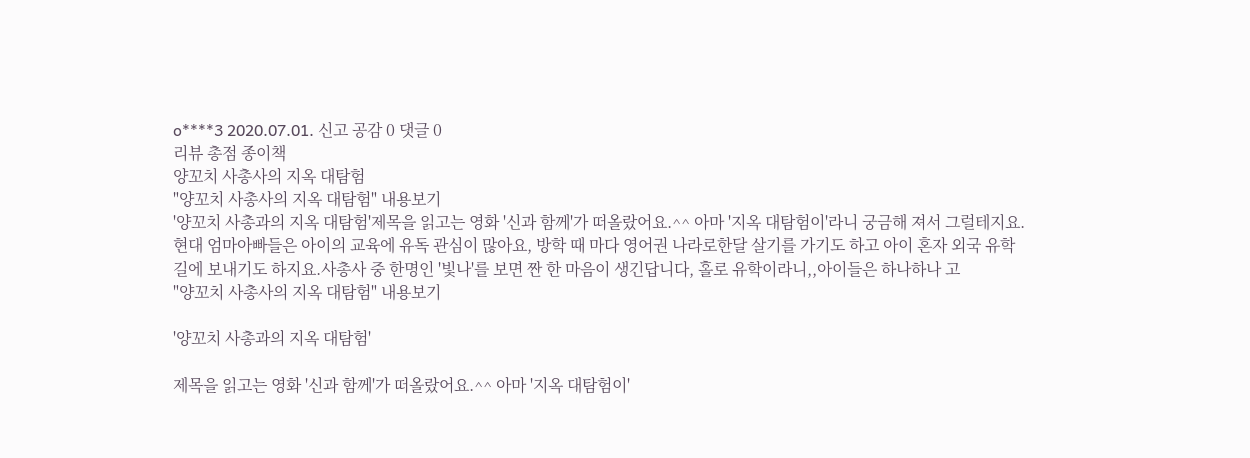o****3 2020.07.01. 신고 공감 0 댓글 0
리뷰 총점 종이책
양꼬치 사총사의 지옥 대탐험
"양꼬치 사총사의 지옥 대탐험" 내용보기
'양꼬치 사총과의 지옥 대탐험'제목을 읽고는 영화 '신과 함께'가 떠올랐어요.^^ 아마 '지옥 대탐험이'라니 궁금해 져서 그럴테지요.현대 엄마아빠들은 아이의 교육에 유독 관심이 많아요, 방학 때 마다 영어권 나라로한달 살기를 가기도 하고 아이 혼자 외국 유학길에 보내기도 하지요.사총사 중 한명인 '빛나'를 보면 짠 한 마음이 생긴답니다, 홀로 유학이라니,,아이들은 하나하나 고
"양꼬치 사총사의 지옥 대탐험" 내용보기

'양꼬치 사총과의 지옥 대탐험'

제목을 읽고는 영화 '신과 함께'가 떠올랐어요.^^ 아마 '지옥 대탐험이'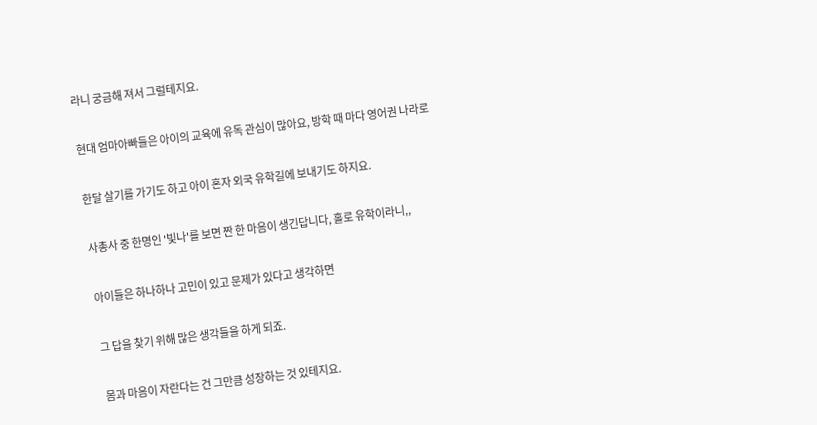라니 궁금해 져서 그럴테지요.

현대 엄마아빠들은 아이의 교육에 유독 관심이 많아요, 방학 때 마다 영어권 나라로

한달 살기를 가기도 하고 아이 혼자 외국 유학길에 보내기도 하지요.

사총사 중 한명인 '빛나'를 보면 짠 한 마음이 생긴답니다, 홀로 유학이라니,,

아이들은 하나하나 고민이 있고 문제가 있다고 생각하면

그 답을 찾기 위해 많은 생각들을 하게 되죠.

몸과 마음이 자란다는 건 그만큼 성장하는 것 있테지요.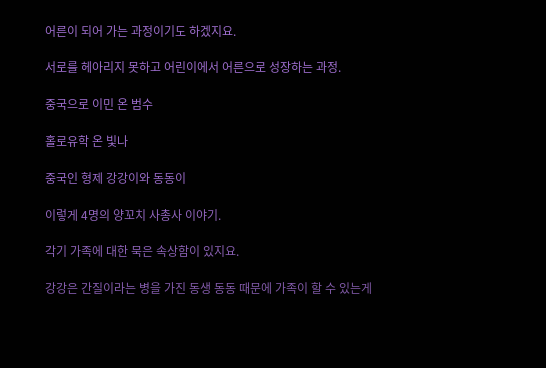어른이 되어 가는 과정이기도 하겠지요.

서로를 헤아리지 못하고 어린이에서 어른으로 성장하는 과정.

중국으로 이민 온 범수

홀로유학 온 빛나

중국인 형제 강강이와 동동이

이렇게 4명의 양꼬치 사총사 이야기.

각기 가족에 대한 묵은 속상함이 있지요.

강강은 간질이라는 병을 가진 동생 동동 때문에 가족이 할 수 있는게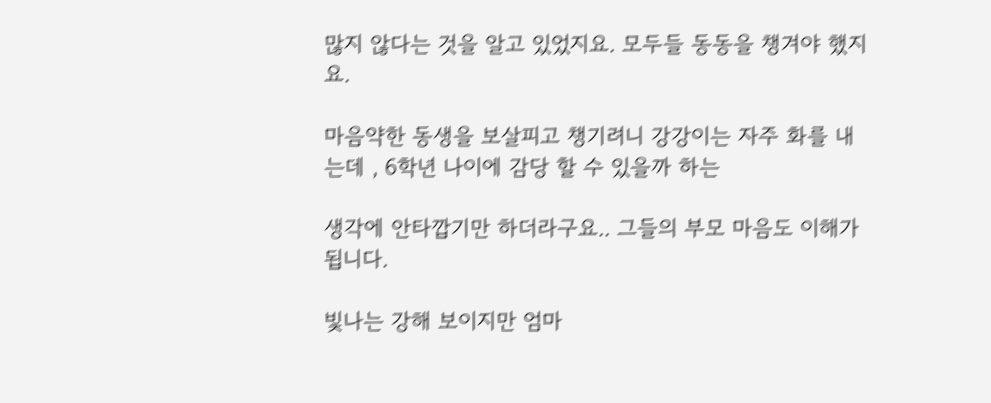많지 않다는 것을 알고 있었지요. 모두들 동동을 챙겨야 했지요.

마음약한 동생을 보살피고 챙기려니 강강이는 자주 화를 내는데 , 6학년 나이에 감당 할 수 있을까 하는

생각에 안타깝기만 하더라구요.. 그들의 부모 마음도 이해가 됩니다.

빛나는 강해 보이지만 엄마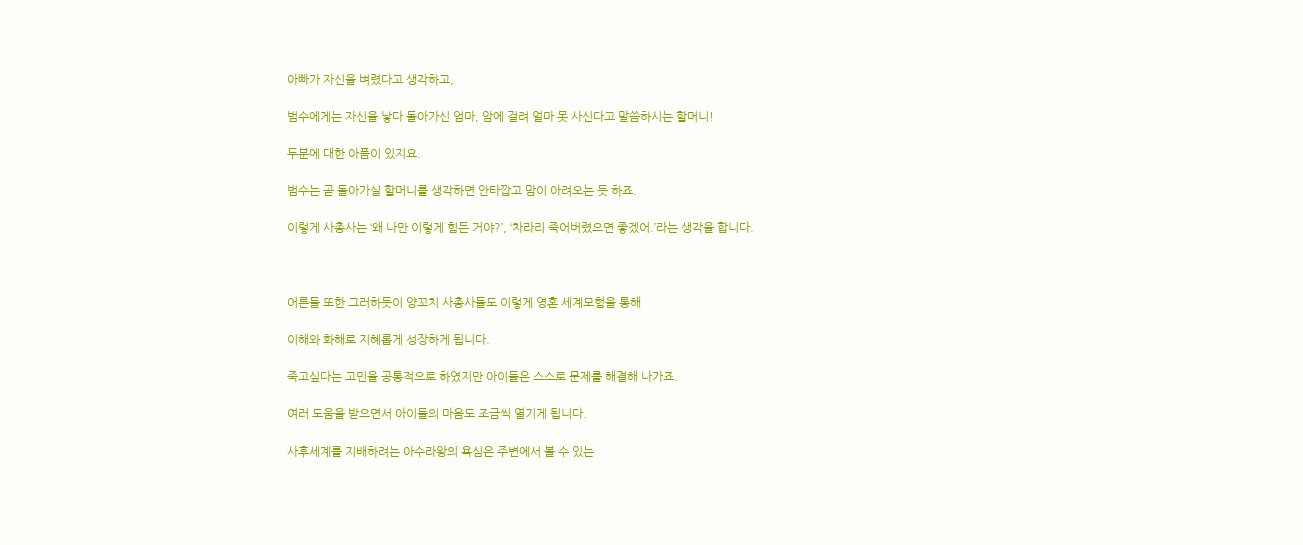아빠가 자신을 벼렸다고 생각하고,

범수에게는 자신을 낳다 돌아가신 엄마, 암에 걸려 얼마 못 사신다고 말씀하시는 할머니!

두분에 대한 아픔이 있지요.

범수는 곧 돌아가실 할머니를 생각하면 안타깝고 맘이 아려오는 듯 하죠.

이렇게 사총사는 ‘왜 나만 이렇게 힘든 거야?’, ‘차라리 죽어버렸으면 좋겠어.’라는 생각을 합니다.



어른들 또한 그러하듯이 양꼬치 사총사들도 이렇게 영혼 세계모험을 통해

이해와 화해로 지혜롭게 성장하게 됩니다.

죽고싶다는 고민을 공통적으로 하였지만 아이들은 스스로 문제를 해결해 나가죠.

여러 도움을 받으면서 아이들의 마음도 조금씩 열기게 됩니다.

사후세계를 지배하려는 아수라왕의 욕심은 주변에서 볼 수 있는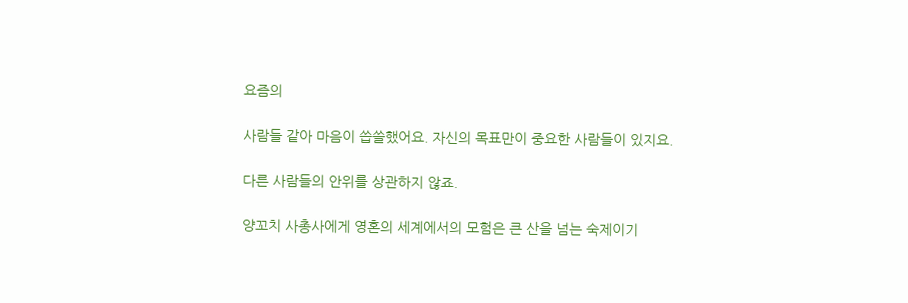요즘의

사람들 같아 마음이 씁쓸했어요. 자신의 목표만이 중요한 사람들이 있지요.

다른 사람들의 안위를 상관하지 않죠.

양꼬치 사총사에게 영혼의 세계에서의 모험은 큰 산을 넘는 숙제이기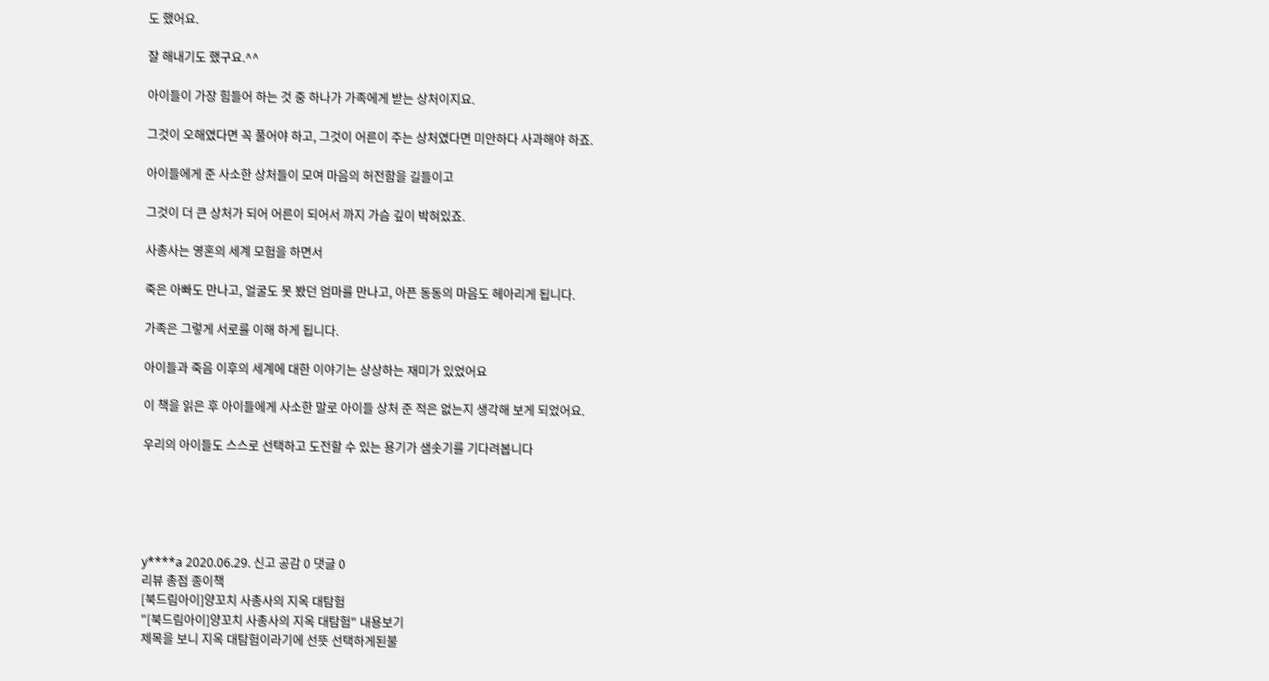도 했어요.

잘 해내기도 했구요.^^

아이들이 가장 힘들어 하는 것 중 하나가 가족에게 받는 상처이지요.

그것이 오해였다면 꼭 풀어야 하고, 그것이 어른이 주는 상처였다면 미안하다 사과해야 하죠.

아이들에게 준 사소한 상처들이 모여 마음의 허전함을 길들이고

그것이 더 큰 상처가 되어 어른이 되어서 까지 가슴 깊이 박혀있죠.

사총사는 영혼의 세계 모험을 하면서

죽은 아빠도 만나고, 얼굴도 못 봤던 엄마를 만나고, 아픈 동동의 마음도 헤아리게 됩니다.

가족은 그렇게 서로를 이해 하게 됩니다.

아이들과 죽음 이후의 세계에 대한 이야기는 상상하는 재미가 있었어요

이 책을 읽은 후 아이들에게 사소한 말로 아이들 상처 준 적은 없는지 생각해 보게 되었어요.

우리의 아이들도 스스로 선택하고 도전할 수 있는 용기가 샘솟기를 기다려봅니다





y****a 2020.06.29. 신고 공감 0 댓글 0
리뷰 총점 종이책
[북드림아이]양꼬치 사총사의 지옥 대탐험
"[북드림아이]양꼬치 사총사의 지옥 대탐험" 내용보기
제목을 보니 지옥 대탐험이라기에 선뜻 선택하게된불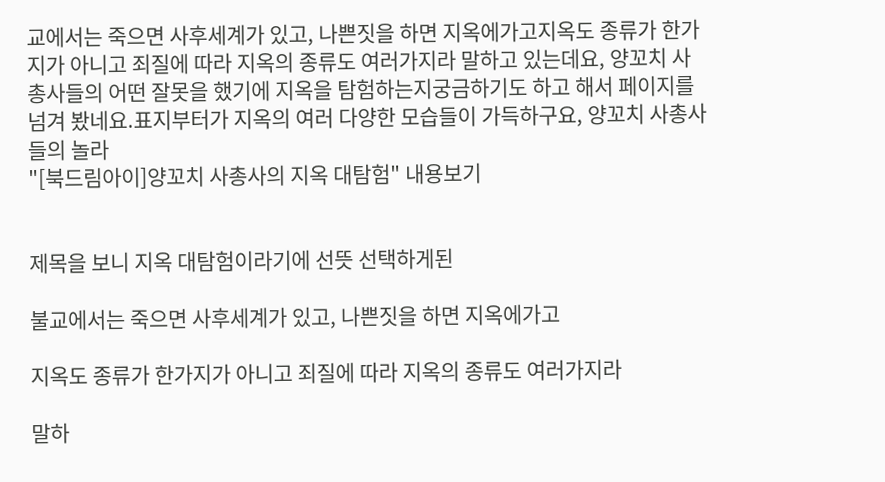교에서는 죽으면 사후세계가 있고, 나쁜짓을 하면 지옥에가고지옥도 종류가 한가지가 아니고 죄질에 따라 지옥의 종류도 여러가지라 말하고 있는데요, 양꼬치 사총사들의 어떤 잘못을 했기에 지옥을 탐험하는지궁금하기도 하고 해서 페이지를 넘겨 봤네요.표지부터가 지옥의 여러 다양한 모습들이 가득하구요, 양꼬치 사총사들의 놀라
"[북드림아이]양꼬치 사총사의 지옥 대탐험" 내용보기


제목을 보니 지옥 대탐험이라기에 선뜻 선택하게된

불교에서는 죽으면 사후세계가 있고, 나쁜짓을 하면 지옥에가고

지옥도 종류가 한가지가 아니고 죄질에 따라 지옥의 종류도 여러가지라

말하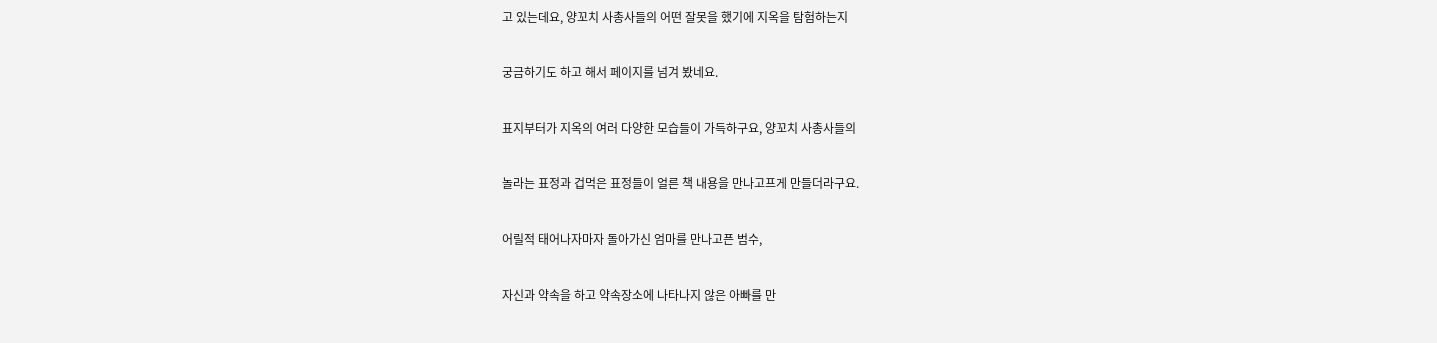고 있는데요, 양꼬치 사총사들의 어떤 잘못을 했기에 지옥을 탐험하는지

궁금하기도 하고 해서 페이지를 넘겨 봤네요.

표지부터가 지옥의 여러 다양한 모습들이 가득하구요, 양꼬치 사총사들의

놀라는 표정과 겁먹은 표정들이 얼른 책 내용을 만나고프게 만들더라구요.

어릴적 태어나자마자 돌아가신 엄마를 만나고픈 범수,

자신과 약속을 하고 약속장소에 나타나지 않은 아빠를 만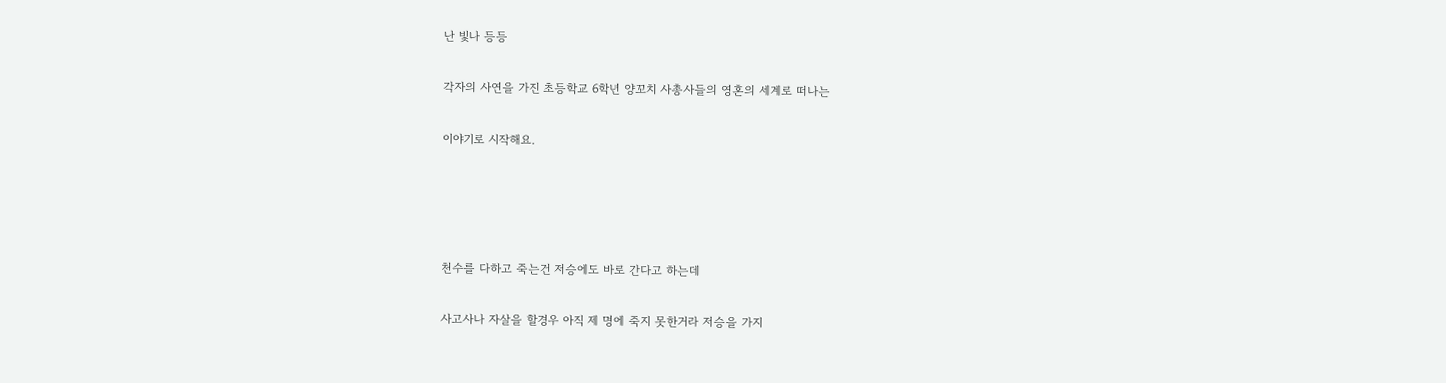난 빛나 등등

각자의 사연을 가진 초등학교 6학년 양꼬치 사총사들의 영혼의 세계로 떠나는

이야기로 시작해요.




천수를 다하고 죽는건 저승에도 바로 간다고 하는데

사고사나 자살을 할경우 아직 제 명에 죽지 못한거라 저승을 가지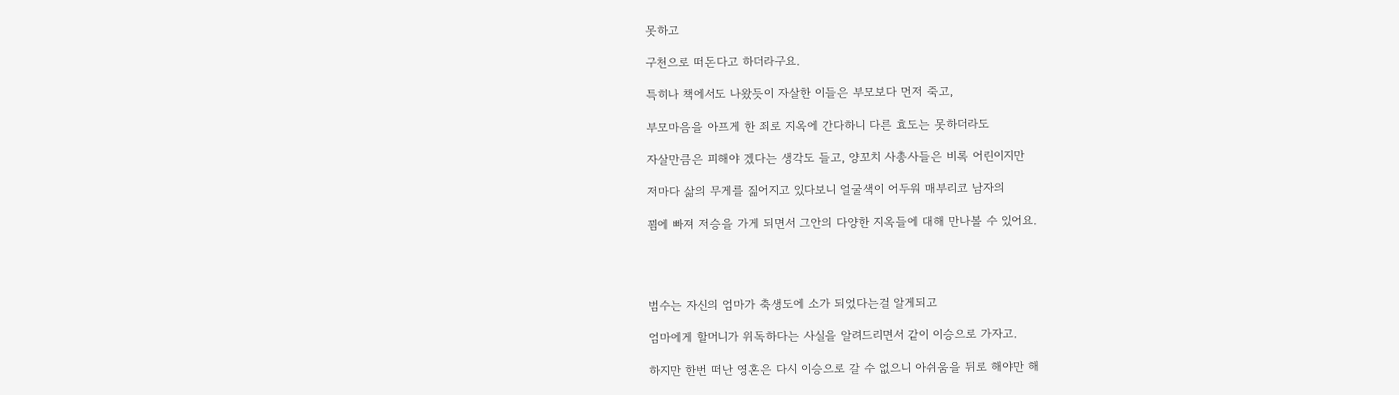못하고

구천으로 떠돈다고 하더라구요.

특히나 책에서도 나왔듯이 자살한 이들은 부모보다 먼저 죽고,

부모마음을 아프게 한 죄로 지옥에 간다하니 다른 효도는 못하더라도

자살만큼은 피해야 겠다는 생각도 들고, 양꼬치 사총사들은 비록 어린이지만

저마다 삶의 무게를 짊어지고 있다보니 얼굴색이 어두워 매부리코 남자의

꾐에 빠져 저승을 가게 되면서 그안의 다양한 지옥들에 대해 만나볼 수 있어요.




범수는 자신의 엄마가 축생도에 소가 되었다는걸 알게되고

엄마에게 할머니가 위독하다는 사실을 알려드리면서 같이 이승으로 가자고.

하지만 한번 떠난 영혼은 다시 이승으로 갈 수 없으니 아쉬움을 뒤로 해야만 해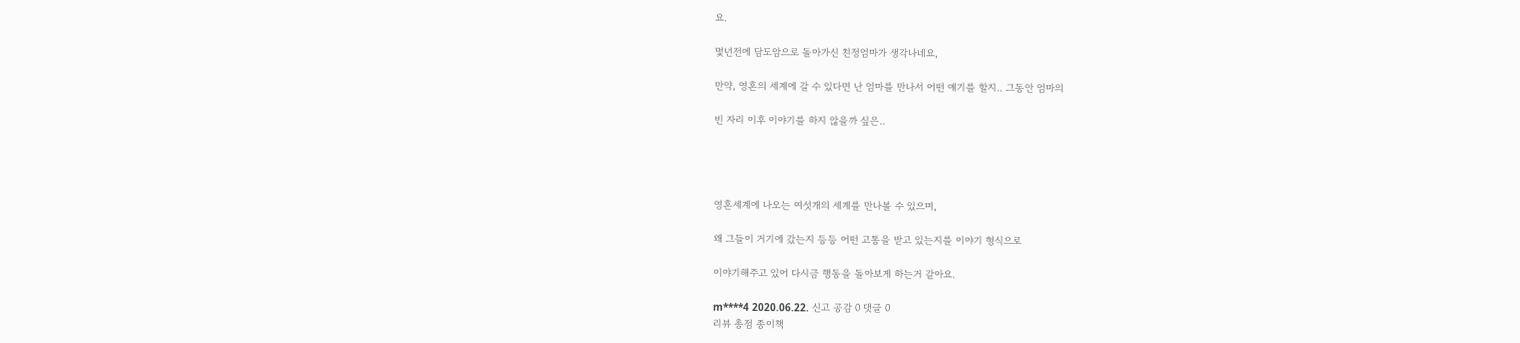요.

몇년전에 담도암으로 돌아가신 친정엄마가 생각나네요,

만약, 영혼의 세계에 갈 수 있다면 난 엄마를 만나서 어떤 얘기를 할지.. 그동안 엄마의

빈 자리 이후 이야기를 하지 않을까 싶은..




영혼세계에 나오는 여섯개의 세계를 만나볼 수 있으며,

왜 그들이 거기에 갔는지 등등 어떤 고통을 받고 있는지를 이야기 형식으로

이야기해주고 있어 다시금 행동을 돌아보게 하는거 같아요.

m****4 2020.06.22. 신고 공감 0 댓글 0
리뷰 총점 종이책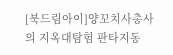[북드림아이]양꼬치사총사의 지옥대탐험 판타지동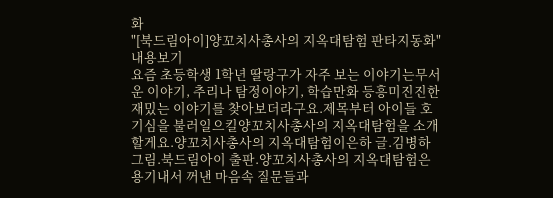화
"[북드림아이]양꼬치사총사의 지옥대탐험 판타지동화" 내용보기
요즘 초등학생 1학년 딸랑구가 자주 보는 이야기는무서운 이야기, 추리나 탐정이야기, 학습만화 등흥미진진한 재밌는 이야기를 찾아보더라구요.제목부터 아이들 호기심을 불러일으킬양꼬치사총사의 지옥대탐험을 소개할게요.양꼬치사총사의 지옥대탐험이은하 글.김병하 그림.북드림아이 출판.양꼬치사총사의 지옥대탐험은 용기내서 꺼낸 마음속 질문들과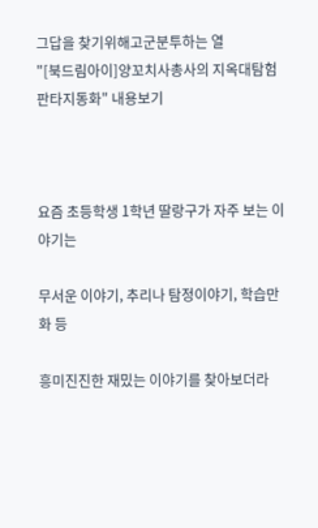그답을 찾기위해고군분투하는 열
"[북드림아이]양꼬치사총사의 지옥대탐험 판타지동화" 내용보기



요즘 초등학생 1학년 딸랑구가 자주 보는 이야기는

무서운 이야기, 추리나 탐정이야기, 학습만화 등

흥미진진한 재밌는 이야기를 찾아보더라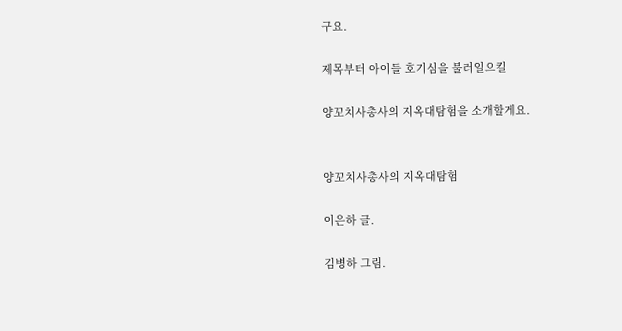구요.

제목부터 아이들 호기심을 불러일으킬

양꼬치사총사의 지옥대탐험을 소개할게요.


양꼬치사총사의 지옥대탐험

이은하 글.

김병하 그림.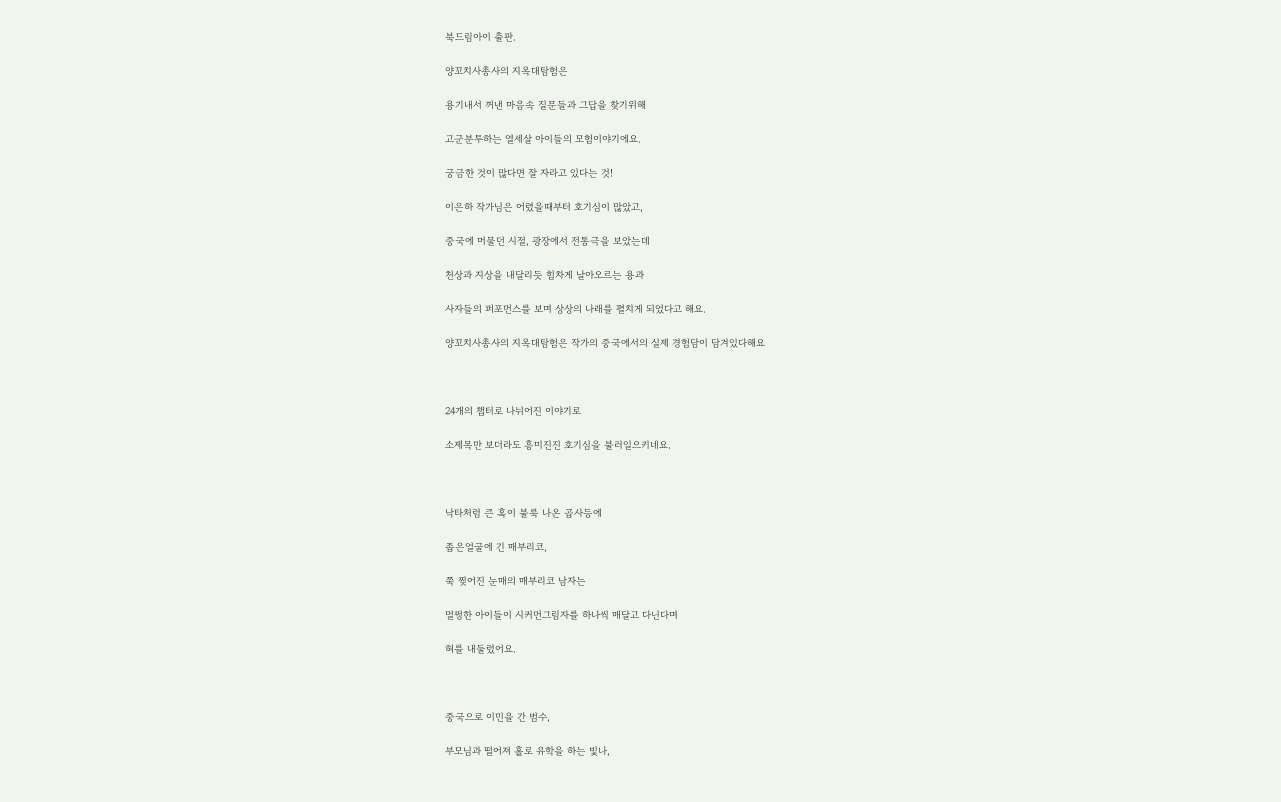북드림아이 출판.

양꼬치사총사의 지옥대탐험은

용기내서 꺼낸 마음속 질문들과 그답을 찾기위해

고군분투하는 열세살 아이들의 모험이야기에요.

궁금한 것이 많다면 잘 자라고 있다는 것!

이은하 작가님은 어렸을때부터 호기심이 많았고,

중국에 머물던 시절, 광장에서 전통극을 보았는데

천상과 지상을 내달리듯 힘차게 날아오르는 용과

사자들의 퍼포먼스를 보며 상상의 나래를 펼치게 되었다고 해요.

양꼬치사총사의 지옥대탐험은 작가의 중국에서의 실제 경험담이 담겨있다해요



24개의 챕터로 나뉘어진 이야기로

소제목만 보더라도 흥미진진 호기심을 불러일으키네요.



낙타처럼 큰 혹이 불룩 나온 곱사등에

좁은얼굴에 긴 매부리코,

쭉 찢어진 눈매의 매부리코 남자는

멀쩡한 아이들이 시커먼그림자를 하나씩 매달고 다닌다며

혀를 내둘렀어요.



중국으로 이민을 간 범수,

부모님과 떨어져 홀로 유학을 하는 빛나,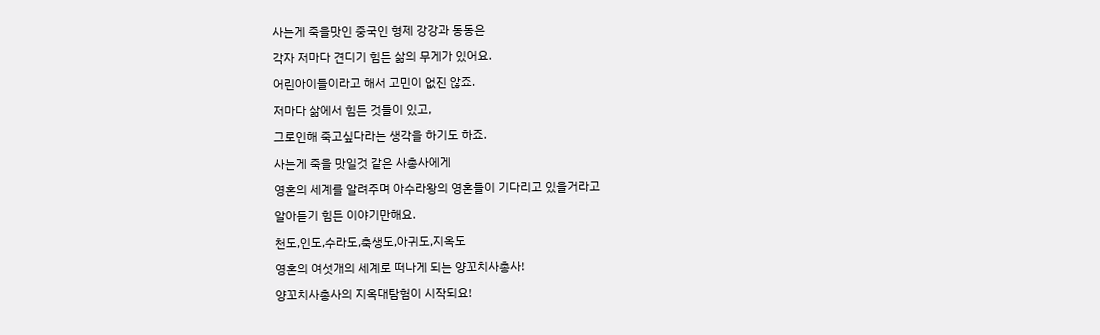사는게 죽을맛인 중국인 형제 강강과 동동은

각자 저마다 견디기 힘든 삶의 무게가 있어요.

어린아이들이라고 해서 고민이 없진 않죠.

저마다 삶에서 힘든 것들이 있고,

그로인해 죽고싶다라는 생각을 하기도 하죠.

사는게 죽을 맛일것 같은 사총사에게

영혼의 세계를 알려주며 아수라왕의 영혼들이 기다리고 있을거라고

알아듣기 힘든 이야기만해요.

천도,인도,수라도,축생도,아귀도,지옥도

영혼의 여섯개의 세계로 떠나게 되는 양꼬치사총사!

양꼬치사총사의 지옥대탐험이 시작되요!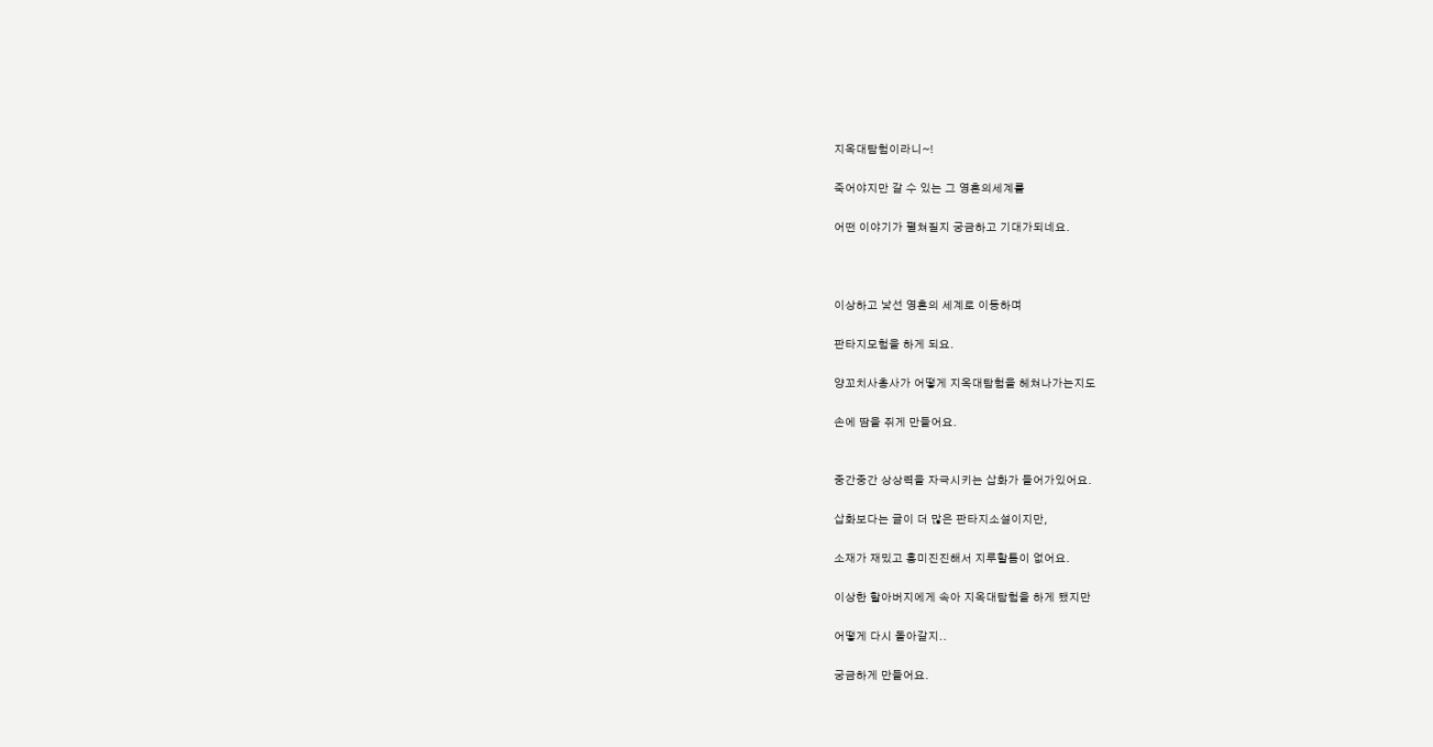지옥대탐험이라니~!

죽어야지만 갈 수 있는 그 영혼의세계를

어떤 이야기가 펼쳐질지 궁금하고 기대가되네요.



이상하고 낯선 영혼의 세계로 이동하며

판타지모험을 하게 되요.

양꼬치사총사가 어떻게 지옥대탐험을 헤쳐나가는지도

손에 땀을 쥐게 만들어요.


중간중간 상상력을 자극시키는 삽화가 들어가있어요.

삽화보다는 글이 더 많은 판타지소설이지만,

소재가 재밌고 흥미진진해서 지루할틈이 없어요.

이상한 할아버지에게 속아 지옥대탐험을 하게 됐지만

어떻게 다시 돌아갈지..

궁금하게 만들어요.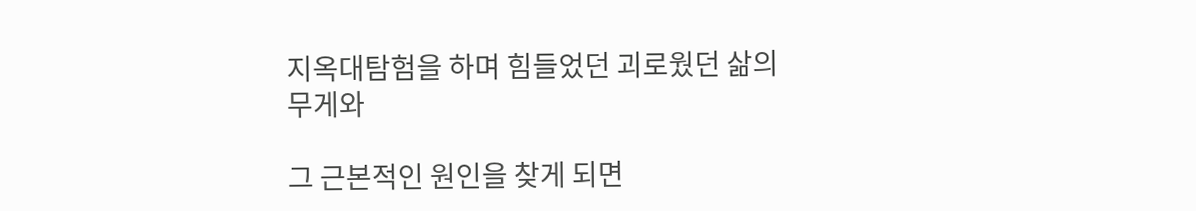지옥대탐험을 하며 힘들었던 괴로웠던 삶의무게와

그 근본적인 원인을 찾게 되면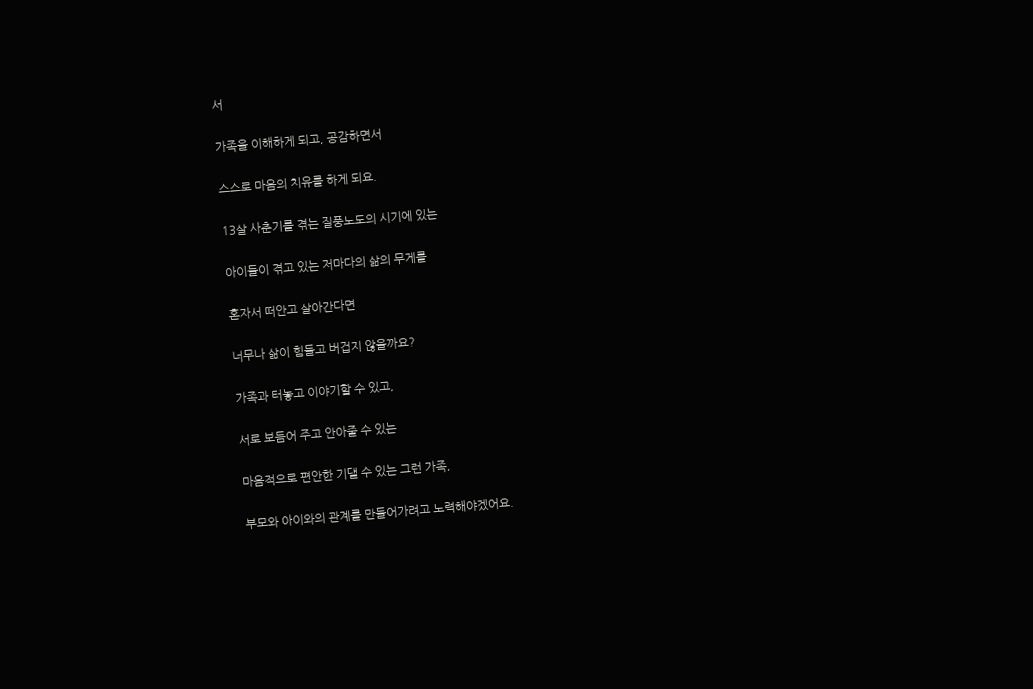서

가족을 이해하게 되고, 공감하면서

스스로 마음의 치유를 하게 되요.

13살 사춘기를 겪는 질풍노도의 시기에 있는

아이들이 겪고 있는 저마다의 삶의 무게를

혼자서 떠안고 살아간다면

너무나 삶이 힘들고 버겁지 않을까요?

가족과 터놓고 이야기할 수 있고,

서로 보듬어 주고 안아줄 수 있는

마음적으로 편안한 기댈 수 있는 그런 가족,

부모와 아이와의 관계를 만들어가려고 노력해야겠어요.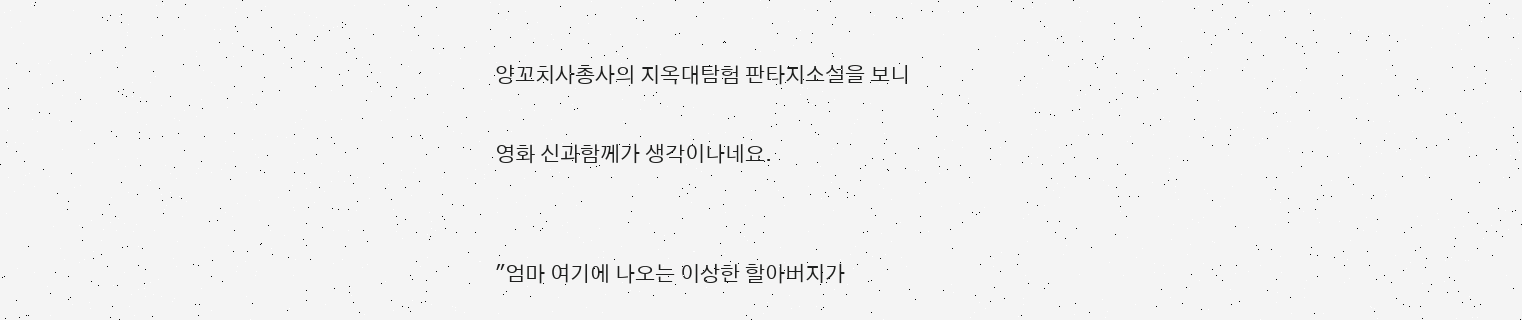양꼬치사총사의 지옥대탐험 판타지소설을 보니

영화 신과함께가 생각이나네요.


"엄마 여기에 나오는 이상한 할아버지가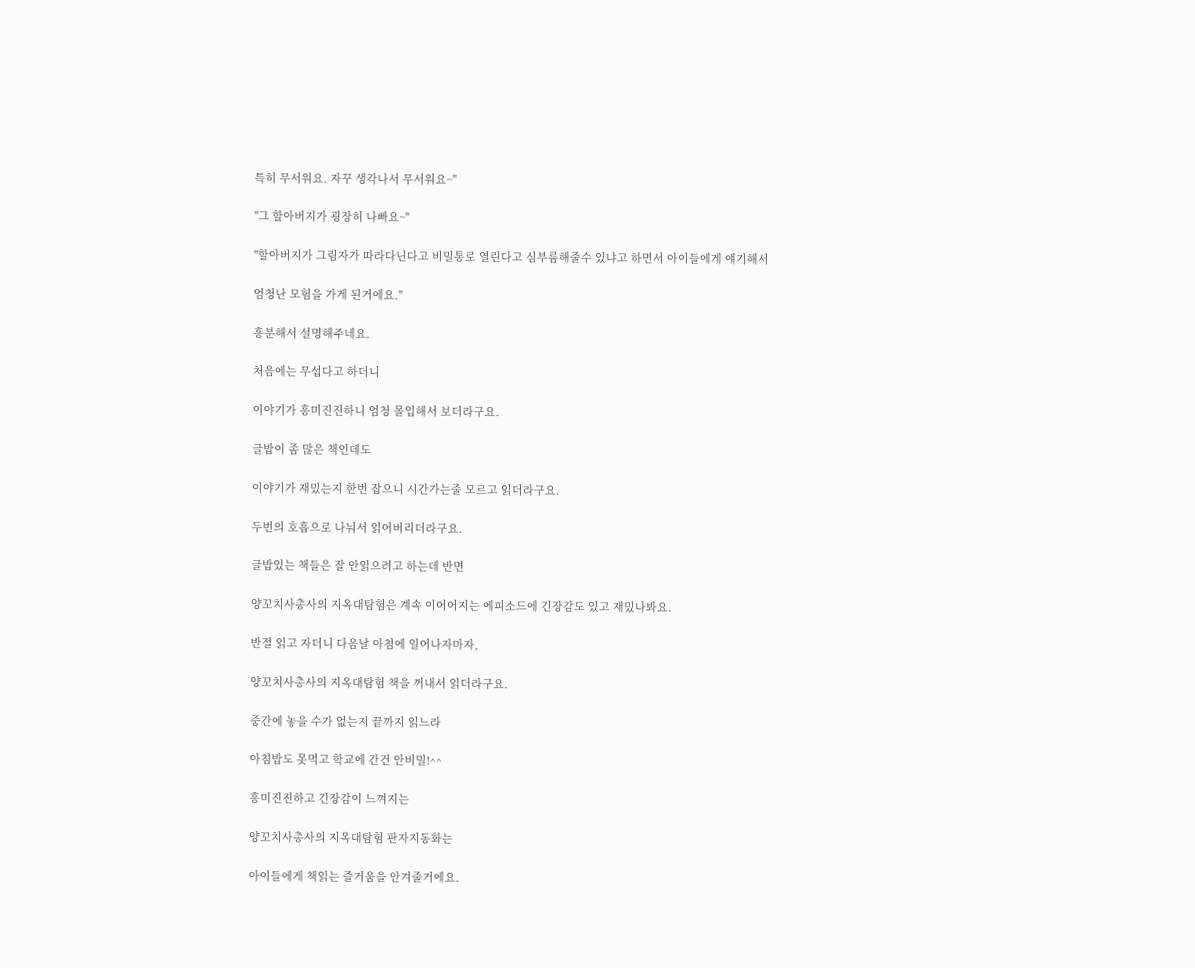특히 무서워요. 자꾸 생각나서 무서워요~"

"그 할아버지가 굉장히 나빠요~"

"할아버지가 그림자가 따라다닌다고 비밀통로 열린다고 심부름해줄수 있냐고 하면서 아이들에게 얘기해서

엄청난 모험을 가게 된거에요."

흥분해서 설명해주네요.

처음에는 무섭다고 하더니

이야기가 흥미진진하니 엄청 몰입해서 보더라구요.

글밥이 좀 많은 책인데도

이야기가 재밌는지 한번 잡으니 시간가는줄 모르고 읽더라구요.

두번의 호흡으로 나눠서 읽어버리더라구요.

글밥있는 책들은 잘 안읽으려고 하는데 반면

양꼬치사총사의 지옥대탐험은 계속 이어어지는 에피소드에 긴장감도 있고 재밌나봐요.

반절 읽고 자더니 다음날 아침에 일어나자마자,

양꼬치사총사의 지옥대탐험 책을 꺼내서 읽더라구요.

중간에 놓을 수가 없는지 끝까지 읽느라

아침밥도 못먹고 학교에 간건 안비밀!^^

흥미진진하고 긴장감이 느껴지는

양꼬치사총사의 지옥대탐험 판자지동화는

아이들에게 책읽는 즐거움을 안겨줄거에요.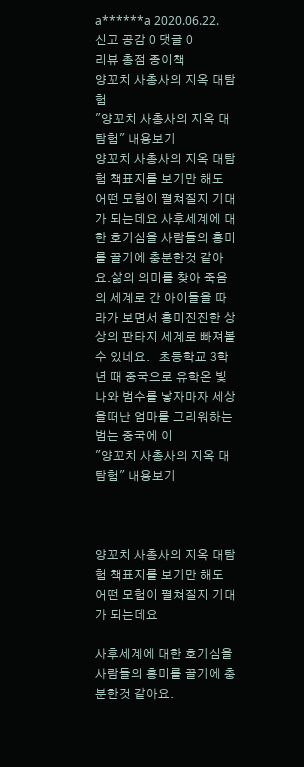a******a 2020.06.22. 신고 공감 0 댓글 0
리뷰 총점 종이책
양꼬치 사총사의 지옥 대탐험
"양꼬치 사총사의 지옥 대탐험" 내용보기
양꼬치 사총사의 지옥 대탐험 책표지를 보기만 해도 어떤 모험이 펼쳐질지 기대가 되는데요 사후세계에 대한 호기심을 사람들의 흥미를 끌기에 충분한것 같아요.삶의 의미를 찾아 죽음의 세계로 간 아이들을 따라가 보면서 흥미진진한 상상의 판타지 세계로 빠져볼 수 있네요.   초등학교 3학년 때 중국으로 유학온 빛나와 범수를 낳자마자 세상을떠난 엄마를 그리워하는 범는 중국에 이
"양꼬치 사총사의 지옥 대탐험" 내용보기



양꼬치 사총사의 지옥 대탐험 책표지를 보기만 해도 어떤 모험이 펼쳐질지 기대가 되는데요

사후세계에 대한 호기심을 사람들의 흥미를 끌기에 충분한것 같아요.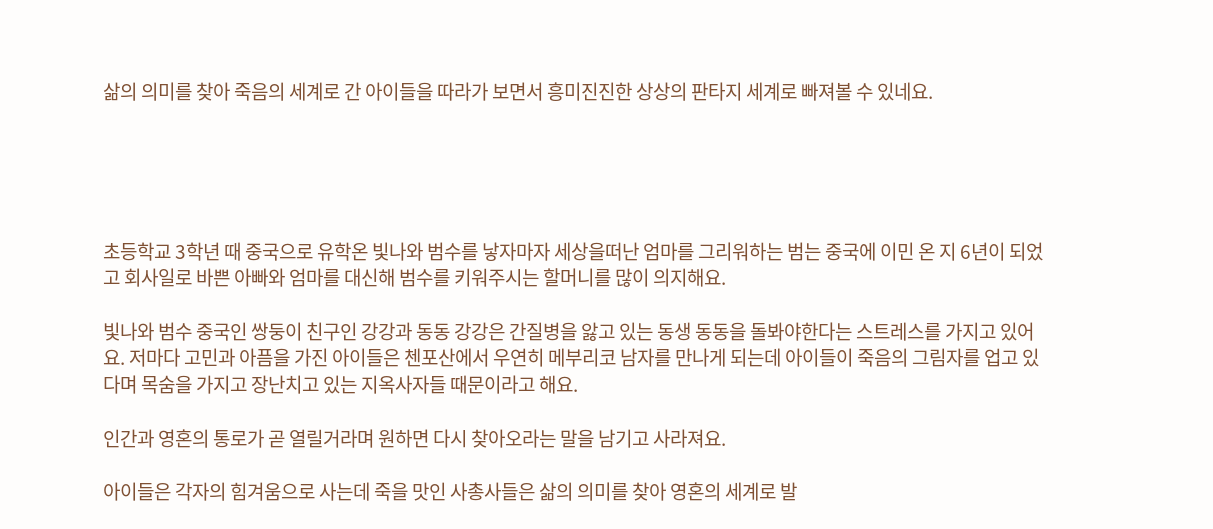삶의 의미를 찾아 죽음의 세계로 간 아이들을 따라가 보면서 흥미진진한 상상의 판타지 세계로 빠져볼 수 있네요.





초등학교 3학년 때 중국으로 유학온 빛나와 범수를 낳자마자 세상을떠난 엄마를 그리워하는 범는 중국에 이민 온 지 6년이 되었고 회사일로 바쁜 아빠와 엄마를 대신해 범수를 키워주시는 할머니를 많이 의지해요.

빛나와 범수 중국인 쌍둥이 친구인 강강과 동동 강강은 간질병을 앓고 있는 동생 동동을 돌봐야한다는 스트레스를 가지고 있어요. 저마다 고민과 아픔을 가진 아이들은 첸포산에서 우연히 메부리코 남자를 만나게 되는데 아이들이 죽음의 그림자를 업고 있다며 목숨을 가지고 장난치고 있는 지옥사자들 때문이라고 해요.

인간과 영혼의 통로가 곧 열릴거라며 원하면 다시 찾아오라는 말을 남기고 사라져요.

아이들은 각자의 힘겨움으로 사는데 죽을 맛인 사총사들은 삶의 의미를 찾아 영혼의 세계로 발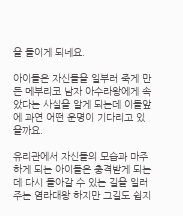을 들이게 되네요.

아이들은 자신들을 일부러 죽게 만든 메부리코 남자 아수라왕에게 속았다는 사실을 알게 되는데 이들앞에 과연 어떤 운명이 기다리고 있을까요.

유리관에서 자신들의 모습과 마주하게 되는 아이들은 충격받게 되는데 다시 돌아갈 수 있는 길을 일러주는 염라대왕 하지만 그길도 쉽지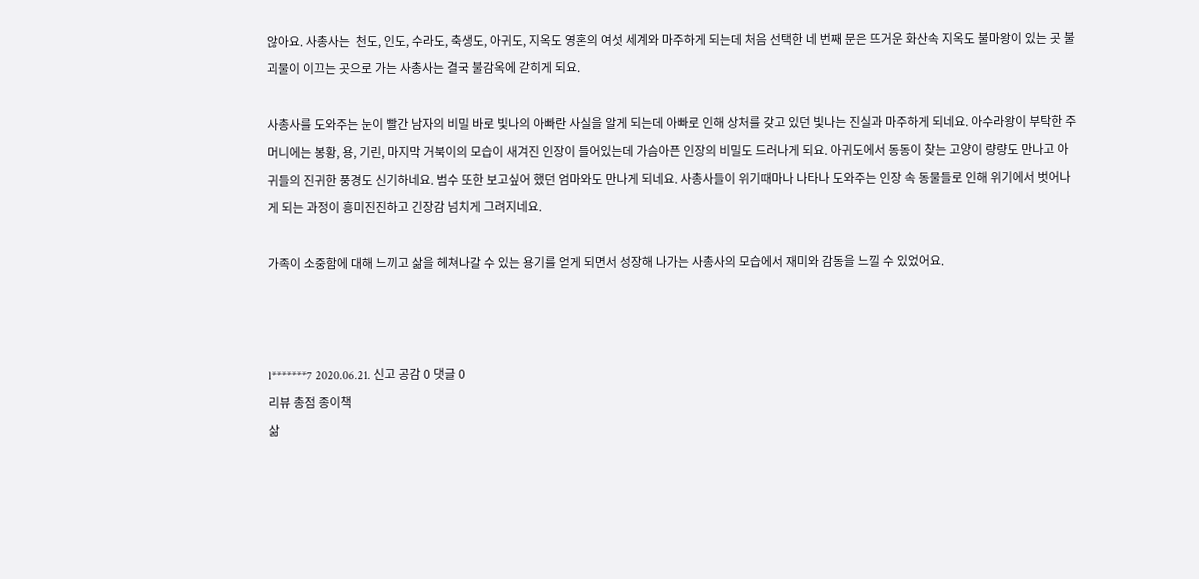않아요. 사총사는  천도, 인도, 수라도, 축생도, 아귀도, 지옥도 영혼의 여섯 세계와 마주하게 되는데 처음 선택한 네 번째 문은 뜨거운 화산속 지옥도 불마왕이 있는 곳 불괴물이 이끄는 곳으로 가는 사총사는 결국 불감옥에 갇히게 되요.

사총사를 도와주는 눈이 빨간 남자의 비밀 바로 빛나의 아빠란 사실을 알게 되는데 아빠로 인해 상처를 갖고 있던 빛나는 진실과 마주하게 되네요. 아수라왕이 부탁한 주머니에는 봉황, 용, 기린, 마지막 거북이의 모습이 새겨진 인장이 들어있는데 가슴아픈 인장의 비밀도 드러나게 되요. 아귀도에서 동동이 찾는 고양이 량량도 만나고 아귀들의 진귀한 풍경도 신기하네요. 범수 또한 보고싶어 했던 엄마와도 만나게 되네요. 사총사들이 위기때마나 나타나 도와주는 인장 속 동물들로 인해 위기에서 벗어나게 되는 과정이 흥미진진하고 긴장감 넘치게 그려지네요.

가족이 소중함에 대해 느끼고 삶을 헤쳐나갈 수 있는 용기를 얻게 되면서 성장해 나가는 사총사의 모습에서 재미와 감동을 느낄 수 있었어요.



l*******7 2020.06.21. 신고 공감 0 댓글 0
리뷰 총점 종이책
삶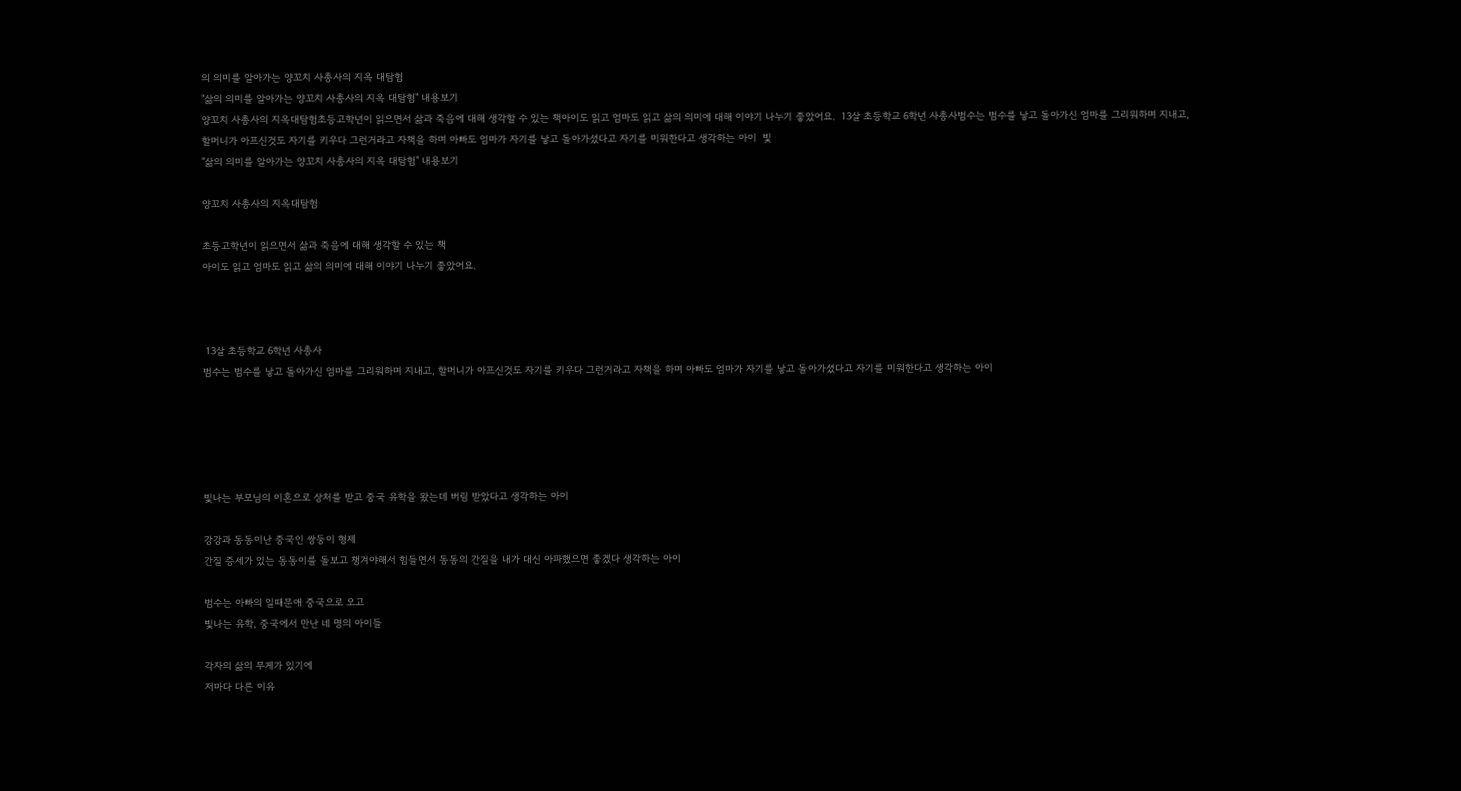의 의미를 알아가는 양꼬치 사총사의 지옥 대탐험
"삶의 의미를 알아가는 양꼬치 사총사의 지옥 대탐험" 내용보기
양꼬치 사총사의 지옥대탐험초등고학년이 읽으면서 삶과 죽음에 대해 생각할 수 있는 책아이도 읽고 엄마도 읽고 삶의 의미에 대해 이야기 나누기 좋았어요.  13살 초등학교 6학년 사총사범수는 범수를 낳고 돌아가신 엄마를 그리워하며 지내고, 할머니가 아프신것도 자기를 키우다 그런거라고 자책을 하며 아빠도 엄마가 자기를 낳고 돌아가셨다고 자기를 미워한다고 생각하는 아이  빛
"삶의 의미를 알아가는 양꼬치 사총사의 지옥 대탐험" 내용보기

양꼬치 사총사의 지옥대탐험

초등고학년이 읽으면서 삶과 죽음에 대해 생각할 수 있는 책
아이도 읽고 엄마도 읽고 삶의 의미에 대해 이야기 나누기 좋았어요.



 13살 초등학교 6학년 사총사
범수는 범수를 낳고 돌아가신 엄마를 그리워하며 지내고, 할머니가 아프신것도 자기를 키우다 그런거라고 자책을 하며 아빠도 엄마가 자기를 낳고 돌아가셨다고 자기를 미워한다고 생각하는 아이





빛나는 부모님의 이혼으로 상처를 받고 중국 유학을 왔는데 버림 받았다고 생각하는 아이

강강과 동동이난 중국인 쌍둥이 형제
간질 증세가 있는 동동이를 돌보고 챙겨야해서 힘들면서 동동의 간질을 내가 대신 아파했으면 좋겠다 생각하는 아이

범수는 아빠의 일때문애 중국으로 오고
빛나는 유학, 중국에서 만난 네 명의 아이들

각자의 삶의 무게가 있기에
저마다 다른 이유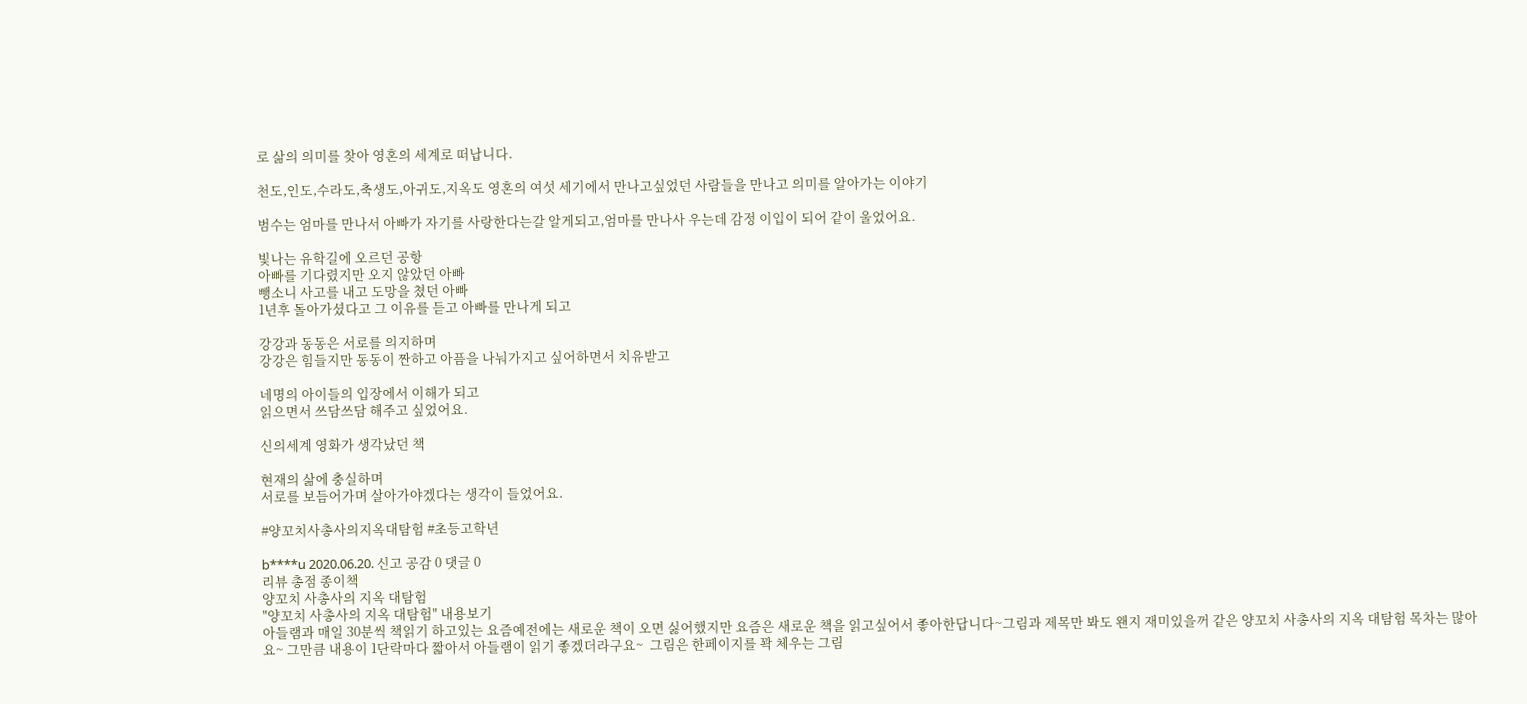로 삶의 의미를 찾아 영혼의 세계로 떠납니다.

천도,인도,수라도,축생도,아귀도,지옥도 영혼의 여섯 세기에서 만나고싶었던 사람들을 만나고 의미를 알아가는 이야기

범수는 엄마를 만나서 아빠가 자기를 사랑한다는갈 알게되고,엄마를 만나사 우는데 감정 이입이 되어 같이 울었어요.

빛나는 유학길에 오르던 공항
아빠를 기다렸지만 오지 않았던 아빠
뺑소니 사고를 내고 도망을 쳤던 아빠
1년후 돌아가셨다고 그 이유를 듣고 아빠를 만나게 되고

강강과 동동은 서로를 의지하며
강강은 힘들지만 동동이 짠하고 아픔을 나눠가지고 싶어하면서 치유받고

네명의 아이들의 입장에서 이해가 되고
읽으면서 쓰담쓰담 해주고 싶었어요.

신의세계 영화가 생각났던 책

현재의 삶에 충실하며
서로를 보듬어가며 살아가야겠다는 생각이 들었어요.

#양꼬치사총사의지옥대탐험 #초등고학년

b****u 2020.06.20. 신고 공감 0 댓글 0
리뷰 총점 종이책
양꼬치 사총사의 지옥 대탐험
"양꼬치 사총사의 지옥 대탐험" 내용보기
아들램과 매일 30분씩 책읽기 하고있는 요즘예전에는 새로운 책이 오면 싫어했지만 요즘은 새로운 책을 읽고싶어서 좋아한답니다~그림과 제목만 봐도 왠지 재미있을꺼 같은 양꼬치 사총사의 지옥 대탐험 목차는 많아요~ 그만큼 내용이 1단락마다 짧아서 아들램이 읽기 좋겠더라구요~  그림은 한페이지를 꽉 체우는 그림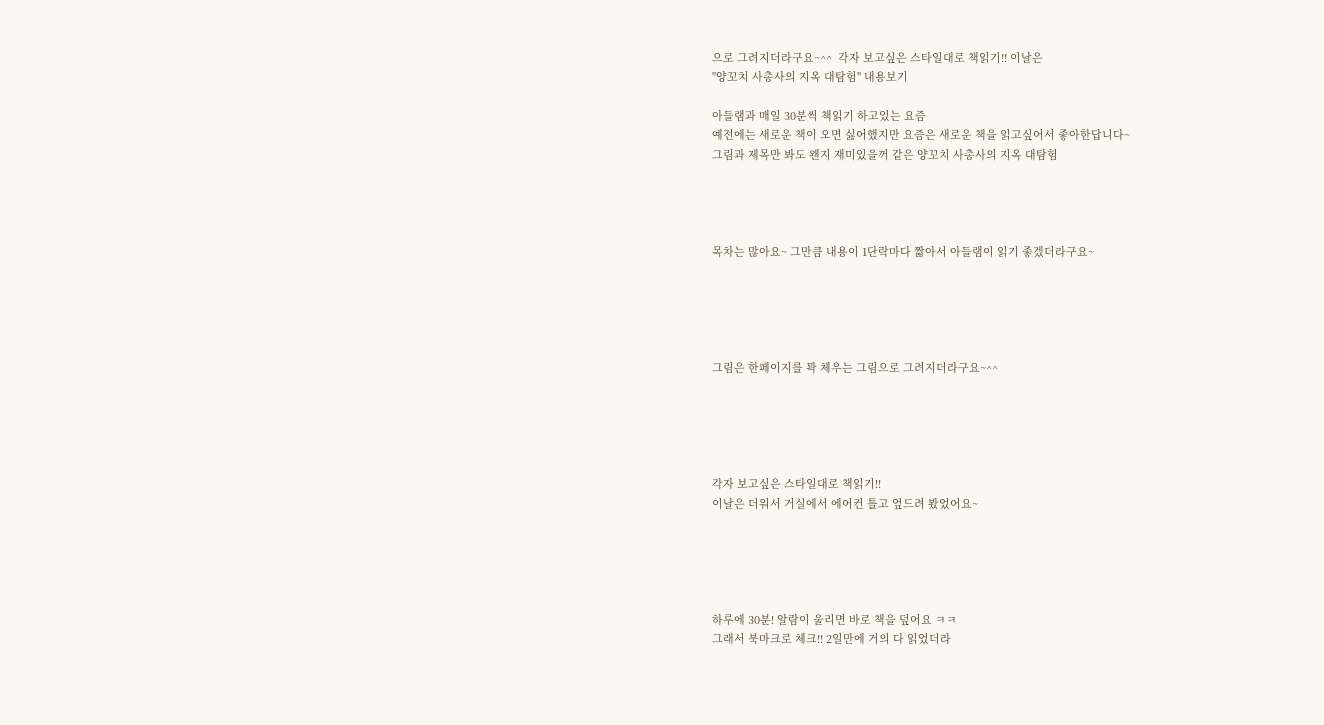으로 그려지더라구요~^^  각자 보고싶은 스타일대로 책읽기!! 이날은
"양꼬치 사총사의 지옥 대탐험" 내용보기

아들램과 매일 30분씩 책읽기 하고있는 요즘
예전에는 새로운 책이 오면 싫어했지만 요즘은 새로운 책을 읽고싶어서 좋아한답니다~
그림과 제목만 봐도 왠지 재미있을꺼 같은 양꼬치 사총사의 지옥 대탐험




목차는 많아요~ 그만큼 내용이 1단락마다 짧아서 아들램이 읽기 좋겠더라구요~





그림은 한페이지를 꽉 체우는 그림으로 그려지더라구요~^^





각자 보고싶은 스타일대로 책읽기!!
이날은 더워서 거실에서 에어컨 틀고 엎드려 봤었어요~





하루에 30분! 알람이 울리면 바로 책을 덮어요 ㅋㅋ
그래서 북마크로 체크!! 2일만에 거의 다 읽었더라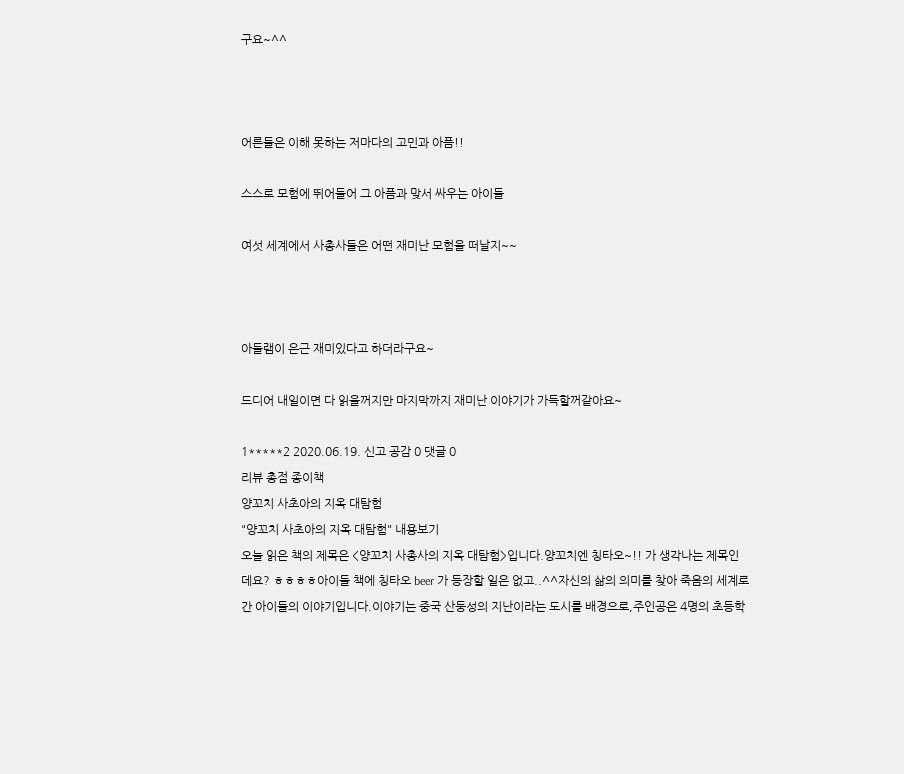구요~^^



어른들은 이해 못하는 저마다의 고민과 아픔!!

스스로 모험에 뛰어들어 그 아픔과 맞서 싸우는 아이들

여섯 세계에서 사총사들은 어떤 재미난 모험을 떠날지~~



아들램이 은근 재미있다고 하더라구요~

드디어 내일이면 다 읽을꺼지만 마지막까지 재미난 이야기가 가득할꺼같아요~

1*****2 2020.06.19. 신고 공감 0 댓글 0
리뷰 총점 종이책
양꼬치 사초아의 지옥 대탐험
"양꼬치 사초아의 지옥 대탐험" 내용보기
오늘 읽은 책의 제목은 <양꼬치 사총사의 지옥 대탐험>입니다.양꼬치엔 칭타오~!! 가 생각나는 제목인데요? ㅎㅎㅎㅎ아이들 책에 칭타오 beer 가 등장할 일은 없고..^^자신의 삶의 의미를 찾아 죽음의 세계로 간 아이들의 이야기입니다.이야기는 중국 산둥성의 지난이라는 도시를 배경으로,주인공은 4명의 초등학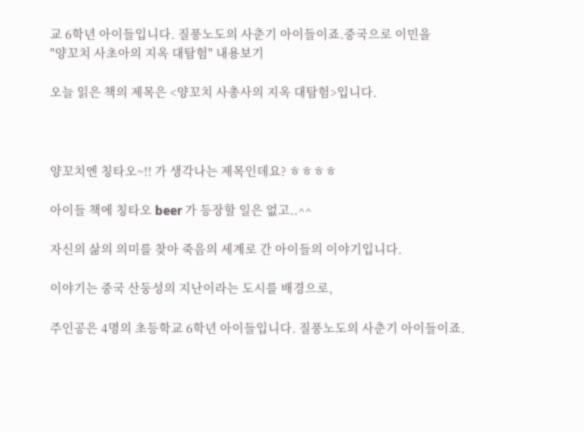교 6학년 아이들입니다. 질풍노도의 사춘기 아이들이죠.중국으로 이민을
"양꼬치 사초아의 지옥 대탐험" 내용보기

오늘 읽은 책의 제목은 <양꼬치 사총사의 지옥 대탐험>입니다.



양꼬치엔 칭타오~!! 가 생각나는 제목인데요? ㅎㅎㅎㅎ

아이들 책에 칭타오 beer 가 등장할 일은 없고..^^

자신의 삶의 의미를 찾아 죽음의 세계로 간 아이들의 이야기입니다.

이야기는 중국 산둥성의 지난이라는 도시를 배경으로,

주인공은 4명의 초등학교 6학년 아이들입니다. 질풍노도의 사춘기 아이들이죠.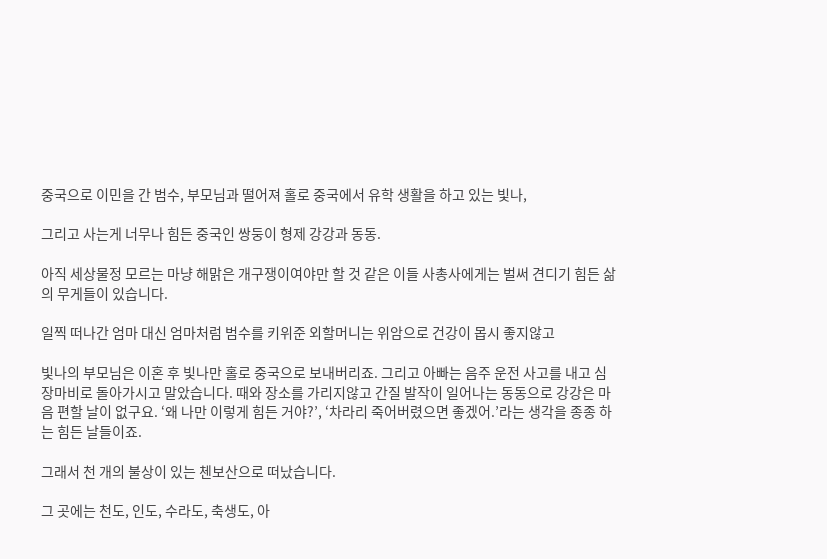중국으로 이민을 간 범수, 부모님과 떨어져 홀로 중국에서 유학 생활을 하고 있는 빛나,

그리고 사는게 너무나 힘든 중국인 쌍둥이 형제 강강과 동동.

아직 세상물정 모르는 마냥 해맑은 개구쟁이여야만 할 것 같은 이들 사총사에게는 벌써 견디기 힘든 삶의 무게들이 있습니다.

일찍 떠나간 엄마 대신 엄마처럼 범수를 키위준 외할머니는 위암으로 건강이 몹시 좋지않고

빛나의 부모님은 이혼 후 빛나만 홀로 중국으로 보내버리죠. 그리고 아빠는 음주 운전 사고를 내고 심장마비로 돌아가시고 말았습니다. 때와 장소를 가리지않고 간질 발작이 일어나는 동동으로 강강은 마음 편할 날이 없구요. ‘왜 나만 이렇게 힘든 거야?’, ‘차라리 죽어버렸으면 좋겠어.’라는 생각을 종종 하는 힘든 날들이죠.

그래서 천 개의 불상이 있는 첸보산으로 떠났습니다.

그 곳에는 천도, 인도, 수라도, 축생도, 아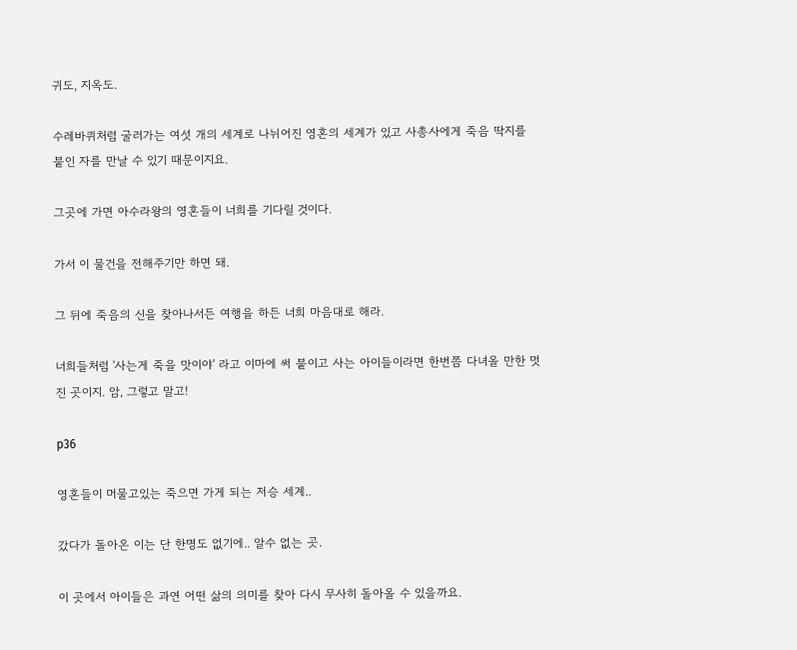귀도, 지옥도.

수레바퀴처럼 굴러가는 여섯 개의 세계로 나뉘어진 영혼의 세계가 있고 사총사에게 죽음 딱지를 붙인 자를 만날 수 있기 때문이지요.

그곳에 가면 아수라왕의 영혼들이 너희를 기다릴 것이다.

가서 이 물건을 전해주기만 하면 돼.

그 뒤에 죽음의 신을 찾아나서든 여행을 하든 너희 마음대로 해라.

너희들처럼 '사는게 죽을 맛이야' 라고 이마에 써 붙이고 사는 아이들이라면 한번쯤 다녀올 만한 멋진 곳이지. 암, 그렇고 말고!

p36

영혼들이 머물고있는 죽으면 가게 되는 저승 세계..

갔다가 돌아온 이는 단 한명도 없기에.. 알수 없는 곳.

이 곳에서 아이들은 과연 어떤 삶의 의미를 찾아 다시 무사히 돌아올 수 있을까요.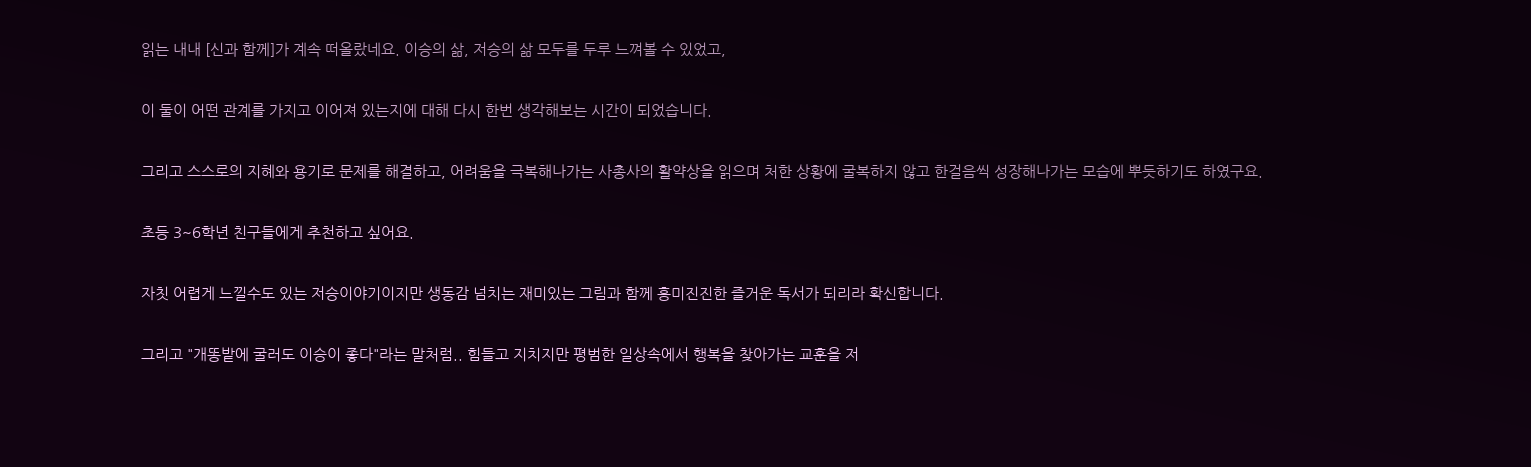읽는 내내 [신과 함께]가 계속 떠올랐네요. 이승의 삶, 저승의 삶 모두를 두루 느껴볼 수 있었고,

이 둘이 어떤 관계를 가지고 이어져 있는지에 대해 다시 한번 생각해보는 시간이 되었습니다.

그리고 스스로의 지혜와 용기로 문제를 해결하고, 어려움을 극복해나가는 사총사의 활약상을 읽으며 처한 상황에 굴복하지 않고 한걸음씩 성장해나가는 모습에 뿌듯하기도 하였구요.

초등 3~6학년 친구들에게 추천하고 싶어요.

자칫 어렵게 느낄수도 있는 저승이야기이지만 생동감 넘치는 재미있는 그림과 함께 흥미진진한 즐거운 독서가 되리라 확신합니다.

그리고 "개똥밭에 굴러도 이승이 좋다"라는 말처럼.. 힘들고 지치지만 평범한 일상속에서 행복을 찾아가는 교훈을 저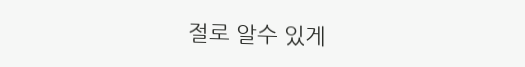절로 알수 있게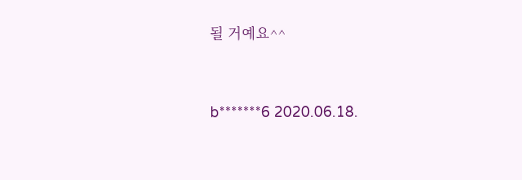될 거예요^^


b*******6 2020.06.18.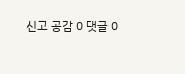신고 공감 0 댓글 0